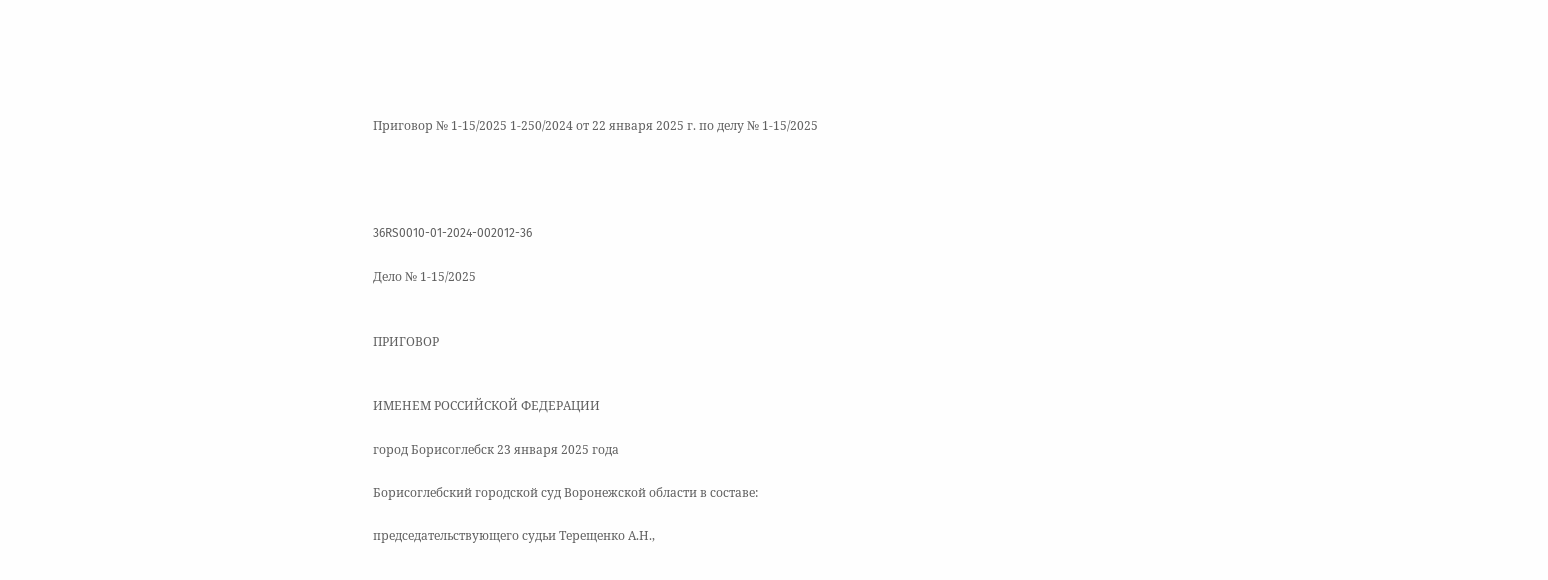Приговор № 1-15/2025 1-250/2024 от 22 января 2025 г. по делу № 1-15/2025




36RS0010-01-2024-002012-36

Дело № 1-15/2025


ПРИГОВОР


ИМЕНЕМ РОССИЙСКОЙ ФЕДЕРАЦИИ

город Борисоглебск 23 января 2025 года

Борисоглебский городской суд Воронежской области в составе:

председательствующего судьи Терещенко А.Н.,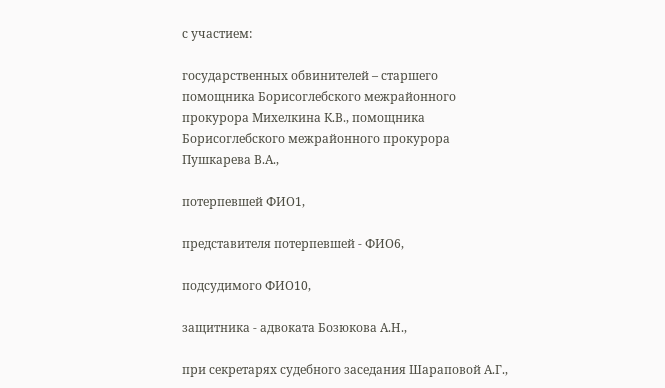с участием:

государственных обвинителей – старшего помощника Борисоглебского межрайонного прокурора Михелкина К.В., помощника Борисоглебского межрайонного прокурора Пушкарева В.А.,

потерпевшей ФИО1,

представителя потерпевшей - ФИО6,

подсудимого ФИО10,

защитника - адвоката Бозюкова А.Н.,

при секретарях судебного заседания Шараповой А.Г.,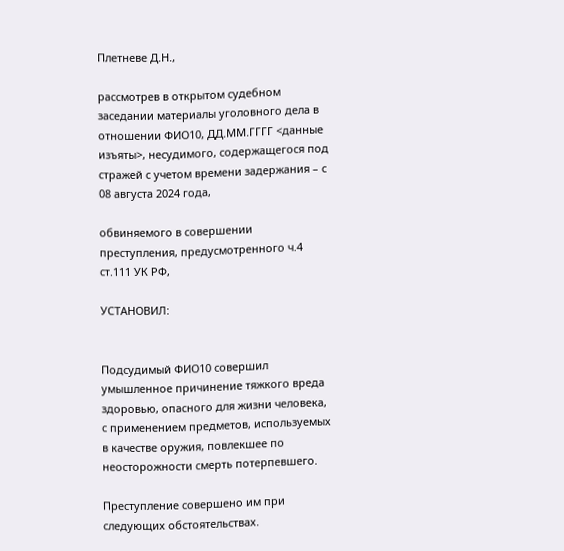Плетневе Д.Н.,

рассмотрев в открытом судебном заседании материалы уголовного дела в отношении ФИО10, ДД.ММ.ГГГГ <данные изъяты>, несудимого, содержащегося под стражей с учетом времени задержания – с 08 августа 2024 года,

обвиняемого в совершении преступления, предусмотренного ч.4 ст.111 УК РФ,

УСТАНОВИЛ:


Подсудимый ФИО10 совершил умышленное причинение тяжкого вреда здоровью, опасного для жизни человека, с применением предметов, используемых в качестве оружия, повлекшее по неосторожности смерть потерпевшего.

Преступление совершено им при следующих обстоятельствах.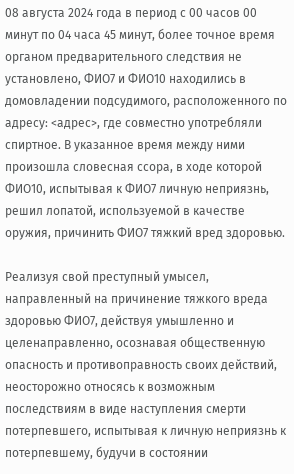08 августа 2024 года в период с 00 часов 00 минут по 04 часа 45 минут, более точное время органом предварительного следствия не установлено, ФИО7 и ФИО10 находились в домовладении подсудимого, расположенного по адресу: <адрес>, где совместно употребляли спиртное. В указанное время между ними произошла словесная ссора, в ходе которой ФИО10, испытывая к ФИО7 личную неприязнь, решил лопатой, используемой в качестве оружия, причинить ФИО7 тяжкий вред здоровью.

Реализуя свой преступный умысел, направленный на причинение тяжкого вреда здоровью ФИО7, действуя умышленно и целенаправленно, осознавая общественную опасность и противоправность своих действий, неосторожно относясь к возможным последствиям в виде наступления смерти потерпевшего, испытывая к личную неприязнь к потерпевшему, будучи в состоянии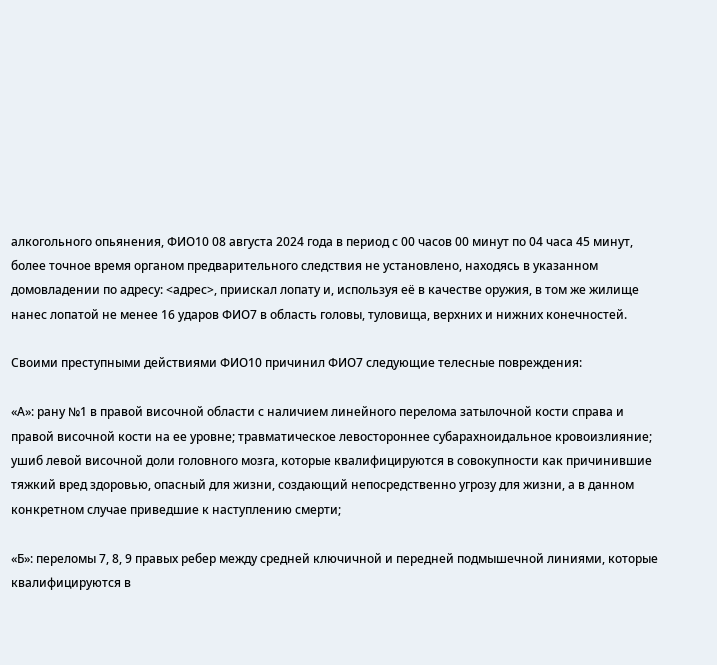алкогольного опьянения, ФИО10 08 августа 2024 года в период с 00 часов 00 минут по 04 часа 45 минут, более точное время органом предварительного следствия не установлено, находясь в указанном домовладении по адресу: <адрес>, приискал лопату и, используя её в качестве оружия, в том же жилище нанес лопатой не менее 16 ударов ФИО7 в область головы, туловища, верхних и нижних конечностей.

Своими преступными действиями ФИО10 причинил ФИО7 следующие телесные повреждения:

«А»: рану №1 в правой височной области с наличием линейного перелома затылочной кости справа и правой височной кости на ее уровне; травматическое левостороннее субарахноидальное кровоизлияние; ушиб левой височной доли головного мозга, которые квалифицируются в совокупности как причинившие тяжкий вред здоровью, опасный для жизни, создающий непосредственно угрозу для жизни, а в данном конкретном случае приведшие к наступлению смерти;

«Б»: переломы 7, 8, 9 правых ребер между средней ключичной и передней подмышечной линиями, которые квалифицируются в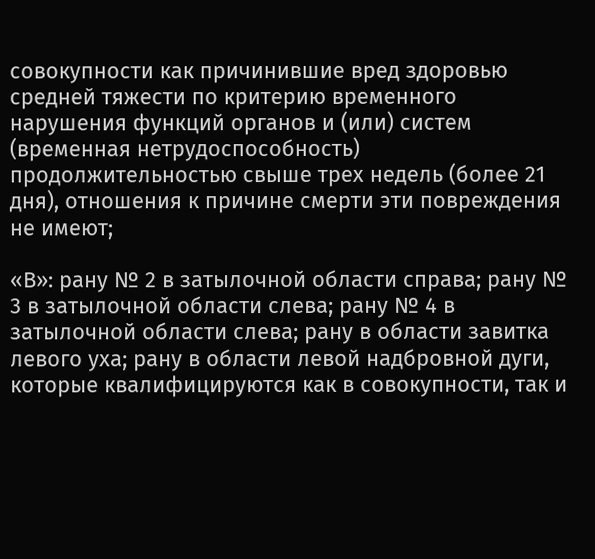совокупности как причинившие вред здоровью средней тяжести по критерию временного нарушения функций органов и (или) систем (временная нетрудоспособность) продолжительностью свыше трех недель (более 21 дня), отношения к причине смерти эти повреждения не имеют;

«В»: рану № 2 в затылочной области справа; рану № 3 в затылочной области слева; рану № 4 в затылочной области слева; рану в области завитка левого уха; рану в области левой надбровной дуги, которые квалифицируются как в совокупности, так и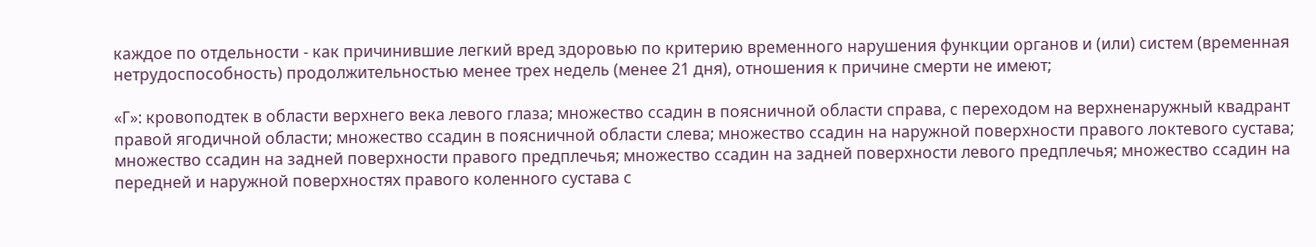каждое по отдельности - как причинившие легкий вред здоровью по критерию временного нарушения функции органов и (или) систем (временная нетрудоспособность) продолжительностью менее трех недель (менее 21 дня), отношения к причине смерти не имеют;

«Г»: кровоподтек в области верхнего века левого глаза; множество ссадин в поясничной области справа, с переходом на верхненаружный квадрант правой ягодичной области; множество ссадин в поясничной области слева; множество ссадин на наружной поверхности правого локтевого сустава; множество ссадин на задней поверхности правого предплечья; множество ссадин на задней поверхности левого предплечья; множество ссадин на передней и наружной поверхностях правого коленного сустава с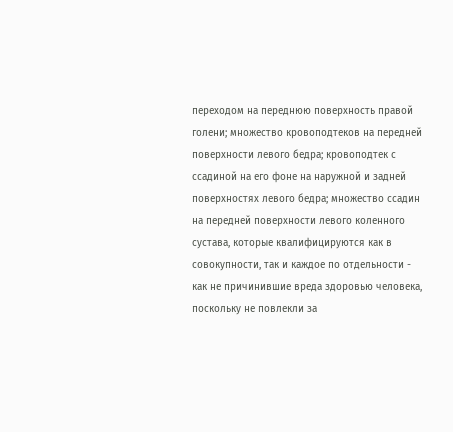переходом на переднюю поверхность правой голени; множество кровоподтеков на передней поверхности левого бедра; кровоподтек с ссадиной на его фоне на наружной и задней поверхностях левого бедра; множество ссадин на передней поверхности левого коленного сустава, которые квалифицируются как в совокупности, так и каждое по отдельности - как не причинившие вреда здоровью человека, поскольку не повлекли за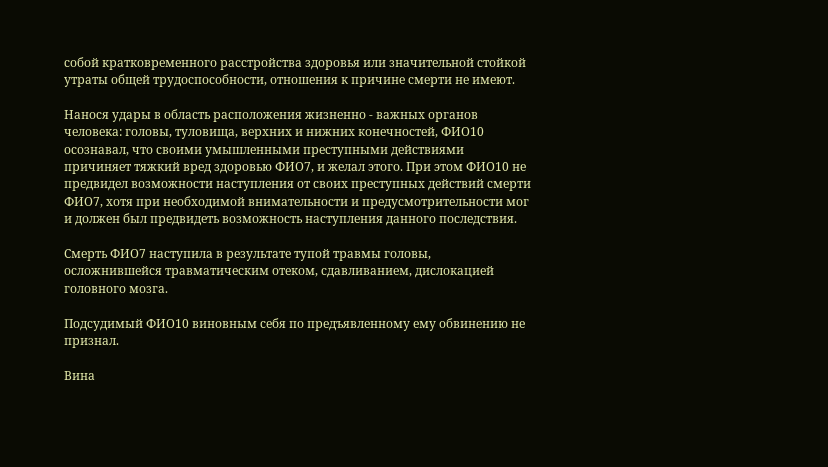собой кратковременного расстройства здоровья или значительной стойкой утраты общей трудоспособности, отношения к причине смерти не имеют.

Нанося удары в область расположения жизненно - важных органов человека: головы, туловища, верхних и нижних конечностей, ФИО10 осознавал, что своими умышленными преступными действиями причиняет тяжкий вред здоровью ФИО7, и желал этого. При этом ФИО10 не предвидел возможности наступления от своих преступных действий смерти ФИО7, хотя при необходимой внимательности и предусмотрительности мог и должен был предвидеть возможность наступления данного последствия.

Смерть ФИО7 наступила в результате тупой травмы головы, осложнившейся травматическим отеком, сдавливанием, дислокацией головного мозга.

Подсудимый ФИО10 виновным себя по предъявленному ему обвинению не признал.

Вина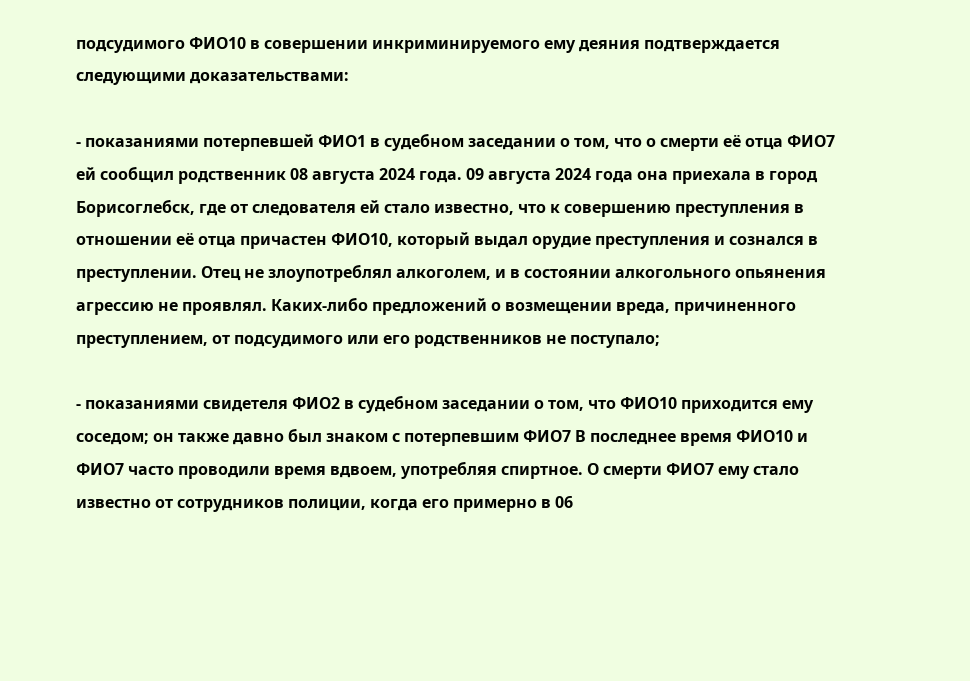подсудимого ФИО10 в совершении инкриминируемого ему деяния подтверждается следующими доказательствами:

- показаниями потерпевшей ФИО1 в судебном заседании о том, что о смерти её отца ФИО7 ей сообщил родственник 08 августа 2024 года. 09 августа 2024 года она приехала в город Борисоглебск, где от следователя ей стало известно, что к совершению преступления в отношении её отца причастен ФИО10, который выдал орудие преступления и сознался в преступлении. Отец не злоупотреблял алкоголем, и в состоянии алкогольного опьянения агрессию не проявлял. Каких-либо предложений о возмещении вреда, причиненного преступлением, от подсудимого или его родственников не поступало;

- показаниями свидетеля ФИО2 в судебном заседании о том, что ФИО10 приходится ему соседом; он также давно был знаком с потерпевшим ФИО7 В последнее время ФИО10 и ФИО7 часто проводили время вдвоем, употребляя спиртное. О смерти ФИО7 ему стало известно от сотрудников полиции, когда его примерно в 06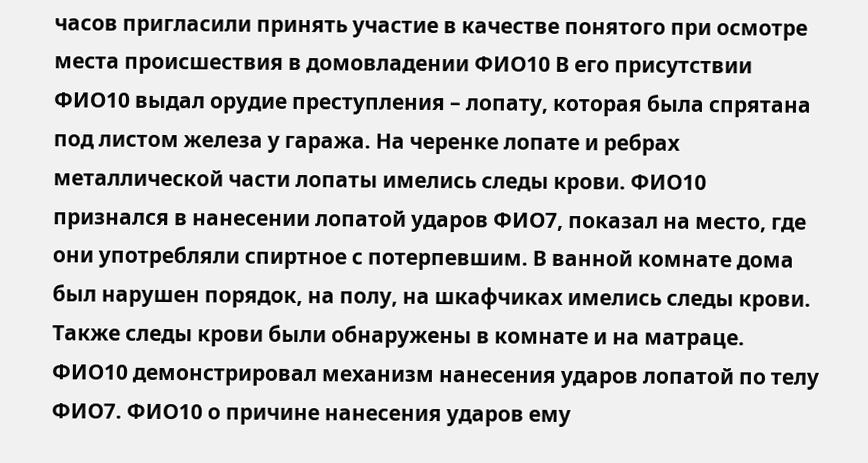часов пригласили принять участие в качестве понятого при осмотре места происшествия в домовладении ФИО10 В его присутствии ФИО10 выдал орудие преступления – лопату, которая была спрятана под листом железа у гаража. На черенке лопате и ребрах металлической части лопаты имелись следы крови. ФИО10 признался в нанесении лопатой ударов ФИО7, показал на место, где они употребляли спиртное с потерпевшим. В ванной комнате дома был нарушен порядок, на полу, на шкафчиках имелись следы крови. Также следы крови были обнаружены в комнате и на матраце. ФИО10 демонстрировал механизм нанесения ударов лопатой по телу ФИО7. ФИО10 о причине нанесения ударов ему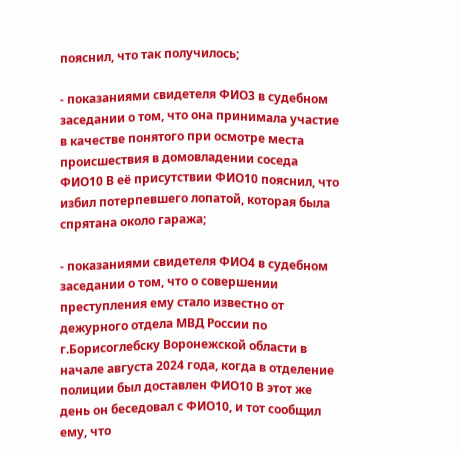пояснил, что так получилось;

- показаниями свидетеля ФИО3 в судебном заседании о том, что она принимала участие в качестве понятого при осмотре места происшествия в домовладении соседа ФИО10 В её присутствии ФИО10 пояснил, что избил потерпевшего лопатой, которая была спрятана около гаража;

- показаниями свидетеля ФИО4 в судебном заседании о том, что о совершении преступления ему стало известно от дежурного отдела МВД России по г.Борисоглебску Воронежской области в начале августа 2024 года, когда в отделение полиции был доставлен ФИО10 В этот же день он беседовал с ФИО10, и тот сообщил ему, что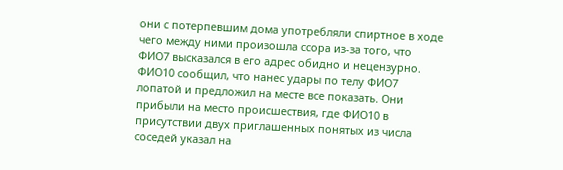они с потерпевшим дома употребляли спиртное в ходе чего между ними произошла ссора из-за того, что ФИО7 высказался в его адрес обидно и нецензурно. ФИО10 сообщил, что нанес удары по телу ФИО7 лопатой и предложил на месте все показать. Они прибыли на место происшествия, где ФИО10 в присутствии двух приглашенных понятых из числа соседей указал на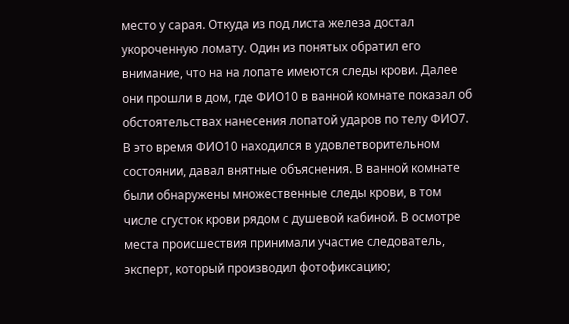место у сарая. Откуда из под листа железа достал укороченную ломату. Один из понятых обратил его внимание, что на на лопате имеются следы крови. Далее они прошли в дом, где ФИО10 в ванной комнате показал об обстоятельствах нанесения лопатой ударов по телу ФИО7. В это время ФИО10 находился в удовлетворительном состоянии, давал внятные объяснения. В ванной комнате были обнаружены множественные следы крови, в том числе сгусток крови рядом с душевой кабиной. В осмотре места происшествия принимали участие следователь, эксперт, который производил фотофиксацию;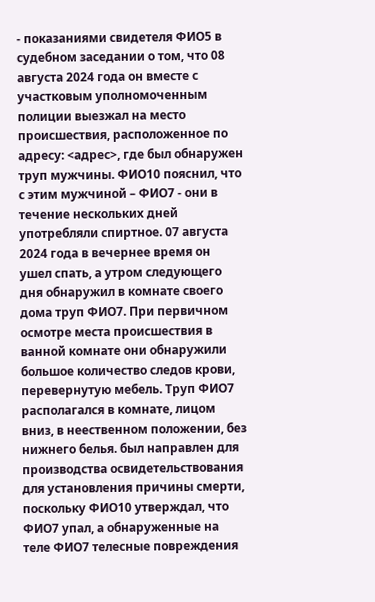- показаниями свидетеля ФИО5 в судебном заседании о том, что 08 августа 2024 года он вместе с участковым уполномоченным полиции выезжал на место происшествия, расположенное по адресу: <адрес>, где был обнаружен труп мужчины. ФИО10 пояснил, что с этим мужчиной – ФИО7 - они в течение нескольких дней употребляли спиртное. 07 августа 2024 года в вечернее время он ушел спать, а утром следующего дня обнаружил в комнате своего дома труп ФИО7. При первичном осмотре места происшествия в ванной комнате они обнаружили большое количество следов крови, перевернутую мебель. Труп ФИО7 располагался в комнате, лицом вниз, в неественном положении, без нижнего белья. был направлен для производства освидетельствования для установления причины смерти, поскольку ФИО10 утверждал, что ФИО7 упал, а обнаруженные на теле ФИО7 телесные повреждения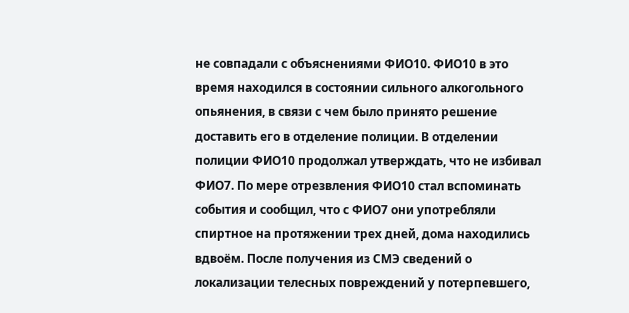не совпадали с объяснениями ФИО10. ФИО10 в это время находился в состоянии сильного алкогольного опьянения, в связи с чем было принято решение доставить его в отделение полиции. В отделении полиции ФИО10 продолжал утверждать, что не избивал ФИО7. По мере отрезвления ФИО10 стал вспоминать события и сообщил, что с ФИО7 они употребляли спиртное на протяжении трех дней, дома находились вдвоём. После получения из СМЭ сведений о локализации телесных повреждений у потерпевшего,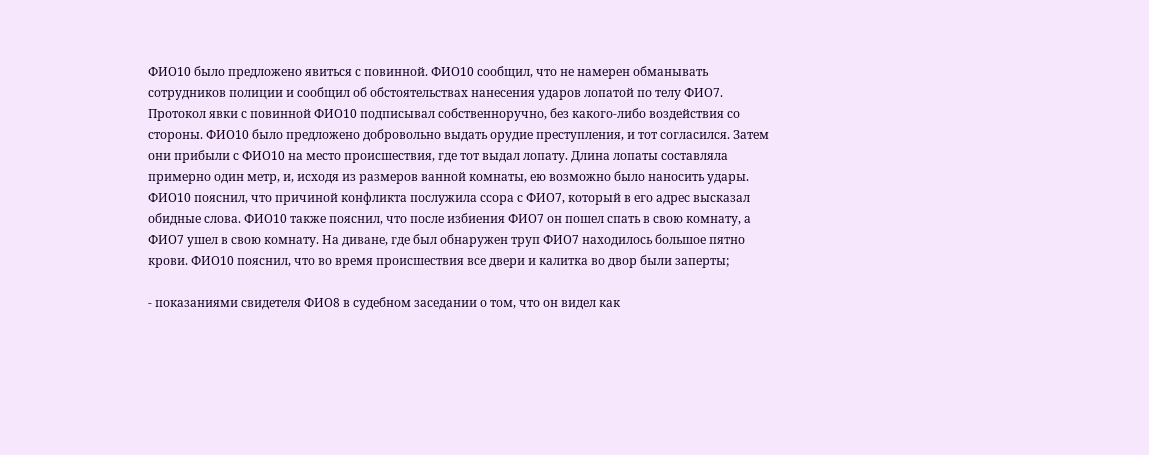ФИО10 было предложено явиться с повинной. ФИО10 сообщил, что не намерен обманывать сотрудников полиции и сообщил об обстоятельствах нанесения ударов лопатой по телу ФИО7. Протокол явки с повинной ФИО10 подписывал собственноручно, без какого-либо воздействия со стороны. ФИО10 было предложено добровольно выдать орудие преступления, и тот согласился. Затем они прибыли с ФИО10 на место происшествия, где тот выдал лопату. Длина лопаты составляла примерно один метр, и, исходя из размеров ванной комнаты, ею возможно было наносить удары. ФИО10 пояснил, что причиной конфликта послужила ссора с ФИО7, который в его адрес высказал обидные слова. ФИО10 также пояснил, что после избиения ФИО7 он пошел спать в свою комнату, а ФИО7 ушел в свою комнату. На диване, где был обнаружен труп ФИО7 находилось большое пятно крови. ФИО10 пояснил, что во время происшествия все двери и калитка во двор были заперты;

- показаниями свидетеля ФИО8 в судебном заседании о том, что он видел как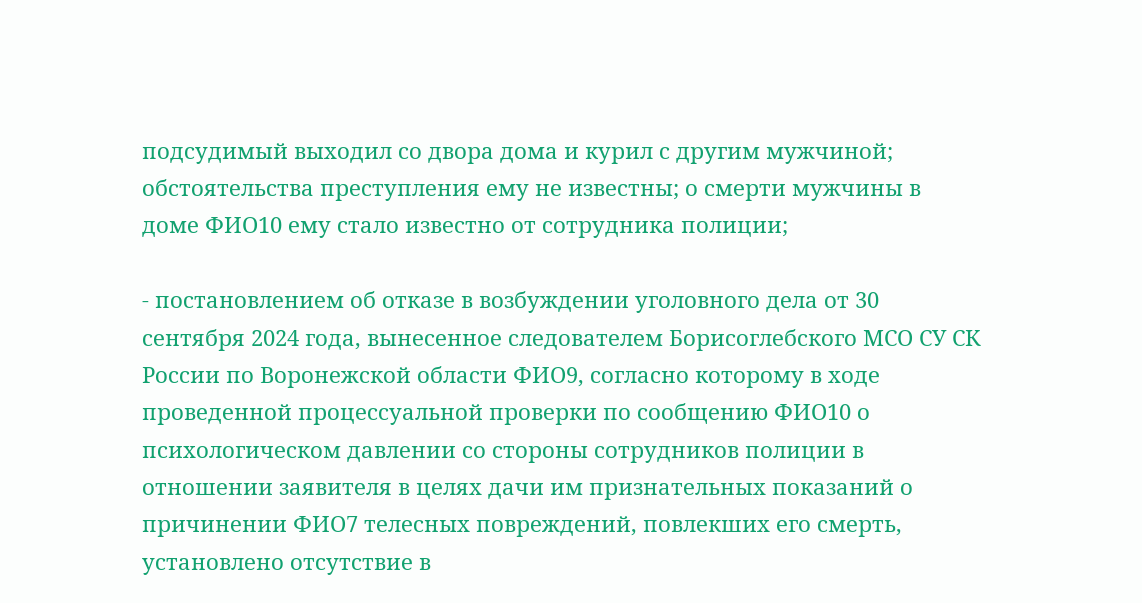подсудимый выходил со двора дома и курил с другим мужчиной; обстоятельства преступления ему не известны; о смерти мужчины в доме ФИО10 ему стало известно от сотрудника полиции;

- постановлением об отказе в возбуждении уголовного дела от 30 сентября 2024 года, вынесенное следователем Борисоглебского МСО СУ СК России по Воронежской области ФИО9, согласно которому в ходе проведенной процессуальной проверки по сообщению ФИО10 о психологическом давлении со стороны сотрудников полиции в отношении заявителя в целях дачи им признательных показаний о причинении ФИО7 телесных повреждений, повлекших его смерть, установлено отсутствие в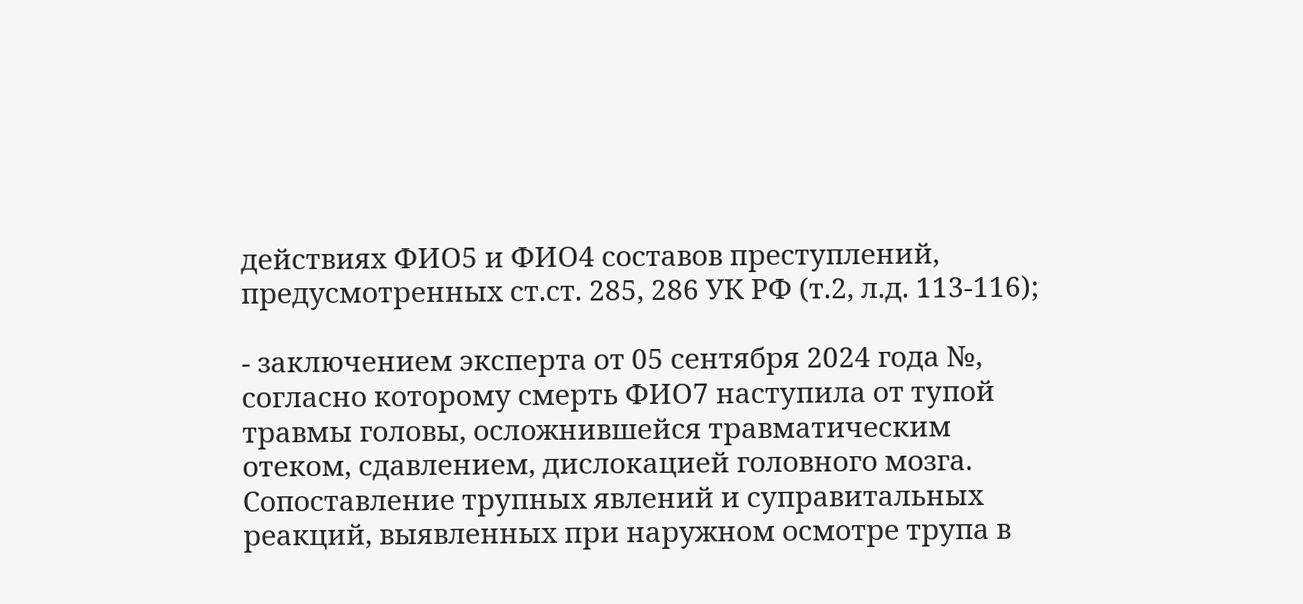действиях ФИО5 и ФИО4 составов преступлений, предусмотренных ст.ст. 285, 286 УК РФ (т.2, л.д. 113-116);

- заключением эксперта от 05 сентября 2024 года №, согласно которому смерть ФИО7 наступила от тупой травмы головы, осложнившейся травматическим отеком, сдавлением, дислокацией головного мозга. Сопоставление трупных явлений и суправитальных реакций, выявленных при наружном осмотре трупа в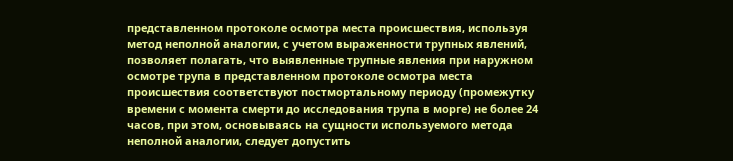представленном протоколе осмотра места происшествия, используя метод неполной аналогии, с учетом выраженности трупных явлений, позволяет полагать, что выявленные трупные явления при наружном осмотре трупа в представленном протоколе осмотра места происшествия соответствуют постмортальному периоду (промежутку времени с момента смерти до исследования трупа в морге) не более 24 часов, при этом, основываясь на сущности используемого метода неполной аналогии, следует допустить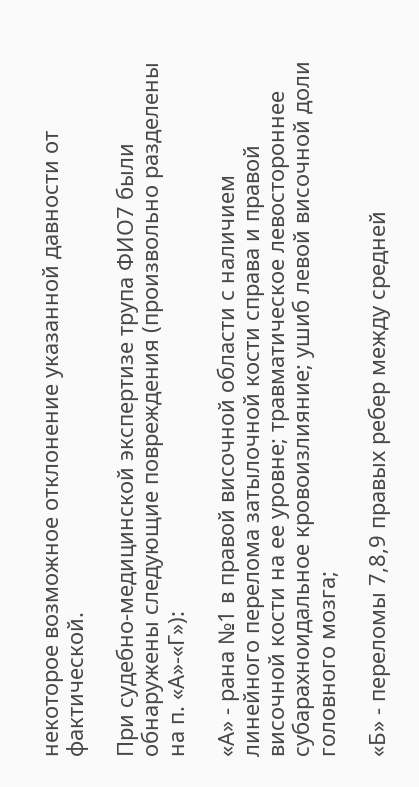некоторое возможное отклонение указанной давности от фактической.

При судебно-медицинской экспертизе трупа ФИО7 были обнаружены следующие повреждения (произвольно разделены на п. «А»-«Г»):

«А» - рана №1 в правой височной области с наличием линейного перелома затылочной кости справа и правой височной кости на ее уровне; травматическое левостороннее субарахноидальное кровоизлияние; ушиб левой височной доли головного мозга;

«Б» - переломы 7,8,9 правых ребер между средней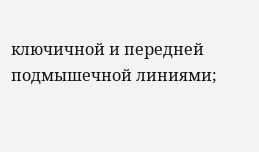ключичной и передней подмышечной линиями;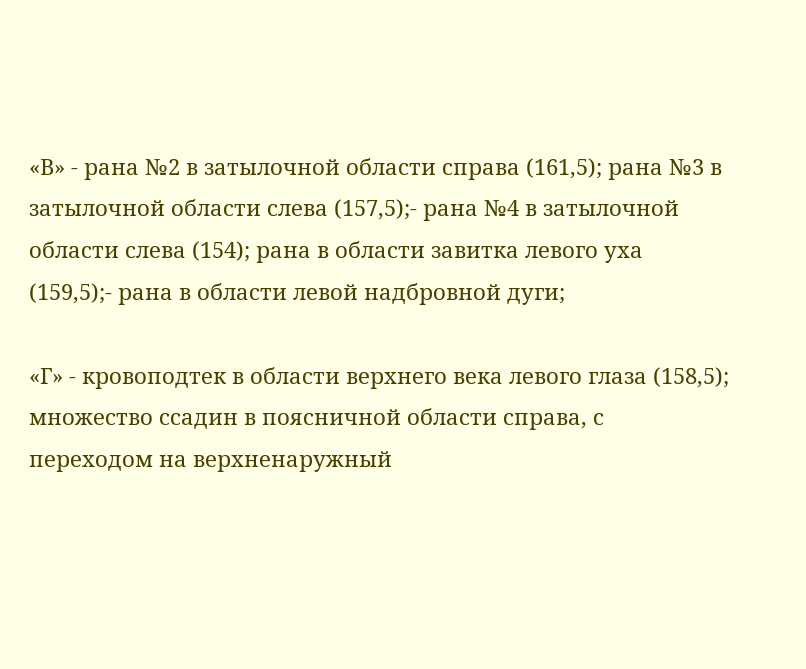«В» - рана №2 в затылочной области справа (161,5); рана №3 в затылочной области слева (157,5);- рана №4 в затылочной области слева (154); рана в области завитка левого уха (159,5);- рана в области левой надбровной дуги;

«Г» - кровоподтек в области верхнего века левого глаза (158,5); множество ссадин в поясничной области справа, с переходом на верхненаружный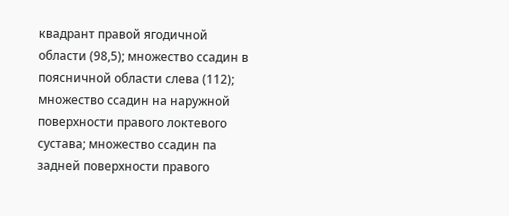квадрант правой ягодичной области (98,5); множество ссадин в поясничной области слева (112); множество ссадин на наружной поверхности правого локтевого сустава; множество ссадин па задней поверхности правого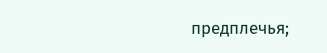предплечья;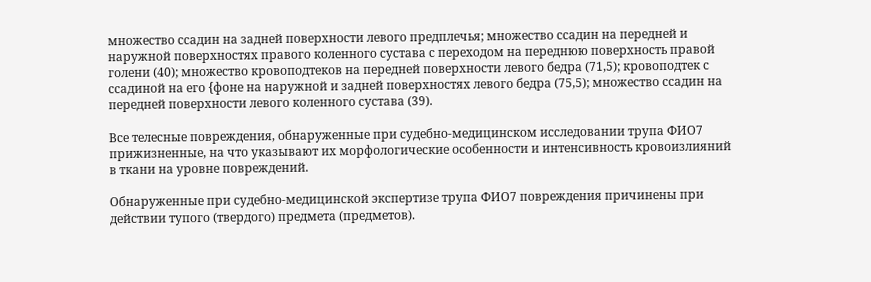множество ссадин на задней поверхности левого предплечья; множество ссадин на передней и наружной поверхностях правого коленного сустава с переходом на переднюю поверхность правой голени (40); множество кровоподтеков на передней поверхности левого бедра (71,5); кровоподтек с ссадиной на его {фоне на наружной и задней поверхностях левого бедра (75,5); множество ссадин на передней поверхности левого коленного сустава (39).

Все телесные повреждения, обнаруженные при судебно-медицинском исследовании трупа ФИО7 прижизненные, на что указывают их морфологические особенности и интенсивность кровоизлияний в ткани на уровне повреждений.

Обнаруженные при судебно-медицинской экспертизе трупа ФИО7 повреждения причинены при действии тупого (твердого) предмета (предметов).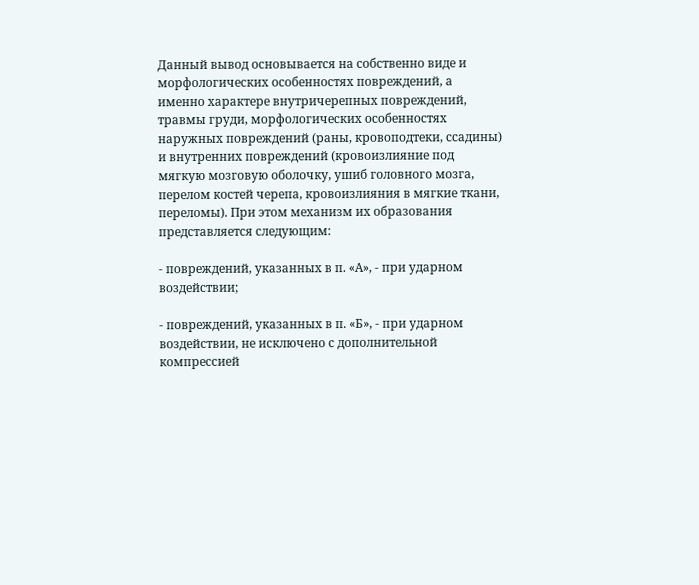Данный вывод основывается на собственно виде и морфологических особенностях повреждений, а именно характере внутричерепных повреждений, травмы груди, морфологических особенностях наружных повреждений (раны, кровоподтеки, ссадины) и внутренних повреждений (кровоизлияние под мягкую мозговую оболочку, ушиб головного мозга, перелом костей черепа, кровоизлияния в мягкие ткани, переломы). При этом механизм их образования представляется следующим:

- повреждений, указанных в п. «А», - при ударном воздействии;

- повреждений, указанных в п. «Б», - при ударном воздействии, не исключено с дополнительной компрессией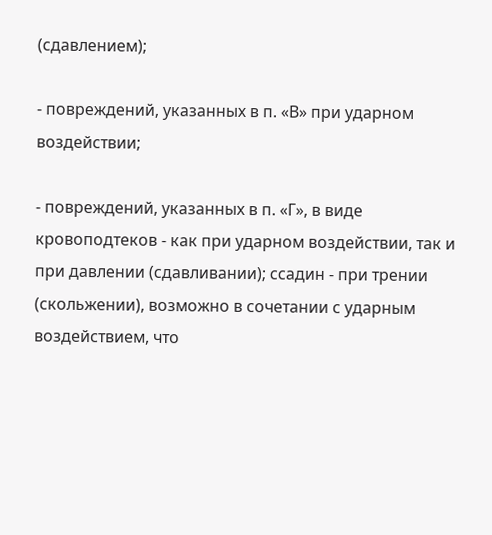(сдавлением);

- повреждений, указанных в п. «В» при ударном воздействии;

- повреждений, указанных в п. «Г», в виде кровоподтеков - как при ударном воздействии, так и при давлении (сдавливании); ссадин - при трении (скольжении), возможно в сочетании с ударным воздействием, что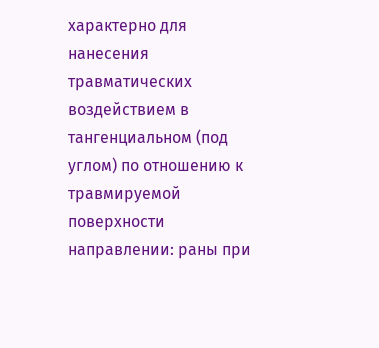характерно для нанесения травматических воздействием в тангенциальном (под углом) по отношению к травмируемой поверхности направлении: раны при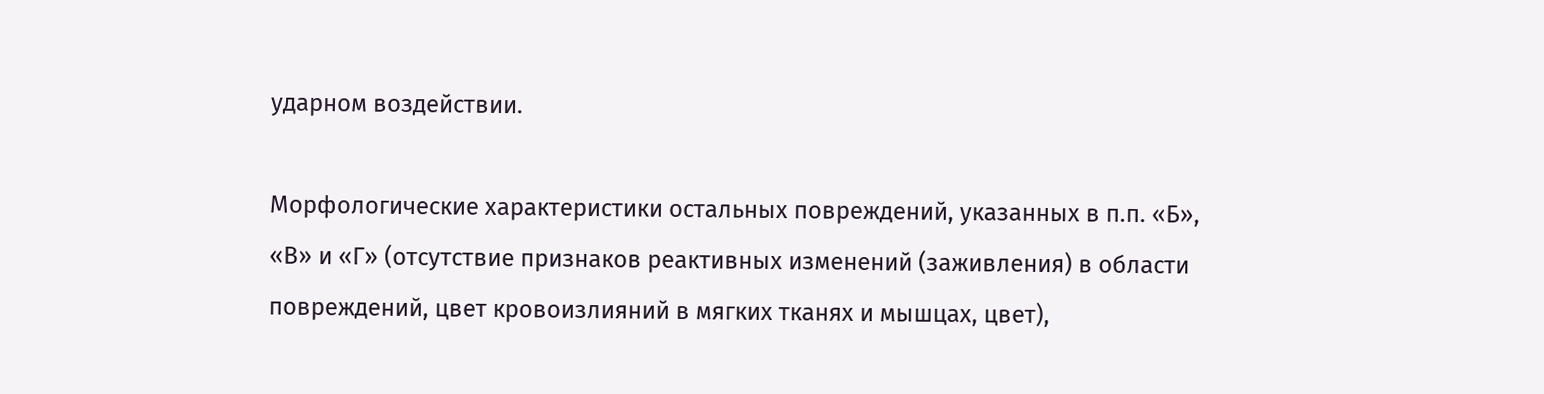ударном воздействии.

Морфологические характеристики остальных повреждений, указанных в п.п. «Б», «В» и «Г» (отсутствие признаков реактивных изменений (заживления) в области повреждений, цвет кровоизлияний в мягких тканях и мышцах, цвет),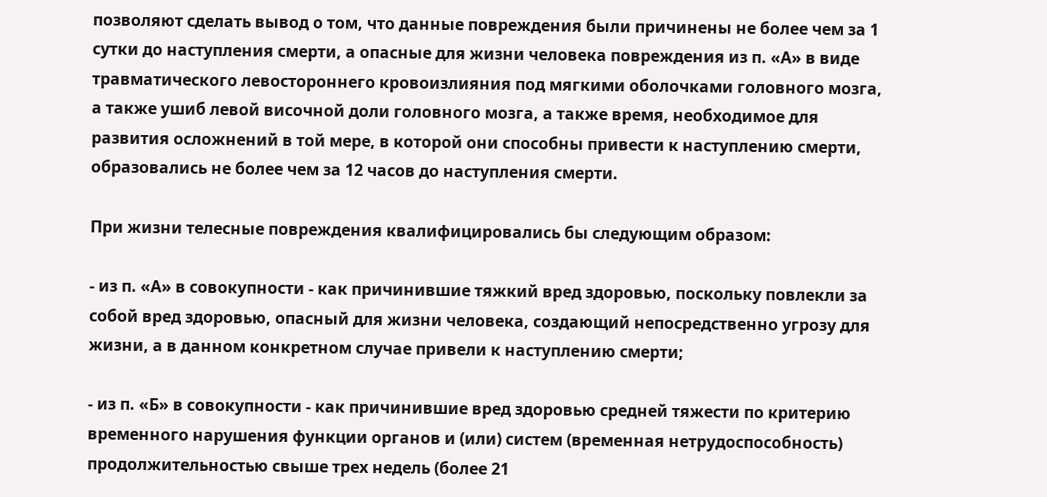позволяют сделать вывод о том, что данные повреждения были причинены не более чем за 1 сутки до наступления смерти, а опасные для жизни человека повреждения из п. «А» в виде травматического левостороннего кровоизлияния под мягкими оболочками головного мозга, а также ушиб левой височной доли головного мозга, а также время, необходимое для развития осложнений в той мере, в которой они способны привести к наступлению смерти, образовались не более чем за 12 часов до наступления смерти.

При жизни телесные повреждения квалифицировались бы следующим образом:

- из п. «А» в совокупности - как причинившие тяжкий вред здоровью, поскольку повлекли за собой вред здоровью, опасный для жизни человека, создающий непосредственно угрозу для жизни, а в данном конкретном случае привели к наступлению смерти;

- из п. «Б» в совокупности - как причинившие вред здоровью средней тяжести по критерию временного нарушения функции органов и (или) систем (временная нетрудоспособность) продолжительностью свыше трех недель (более 21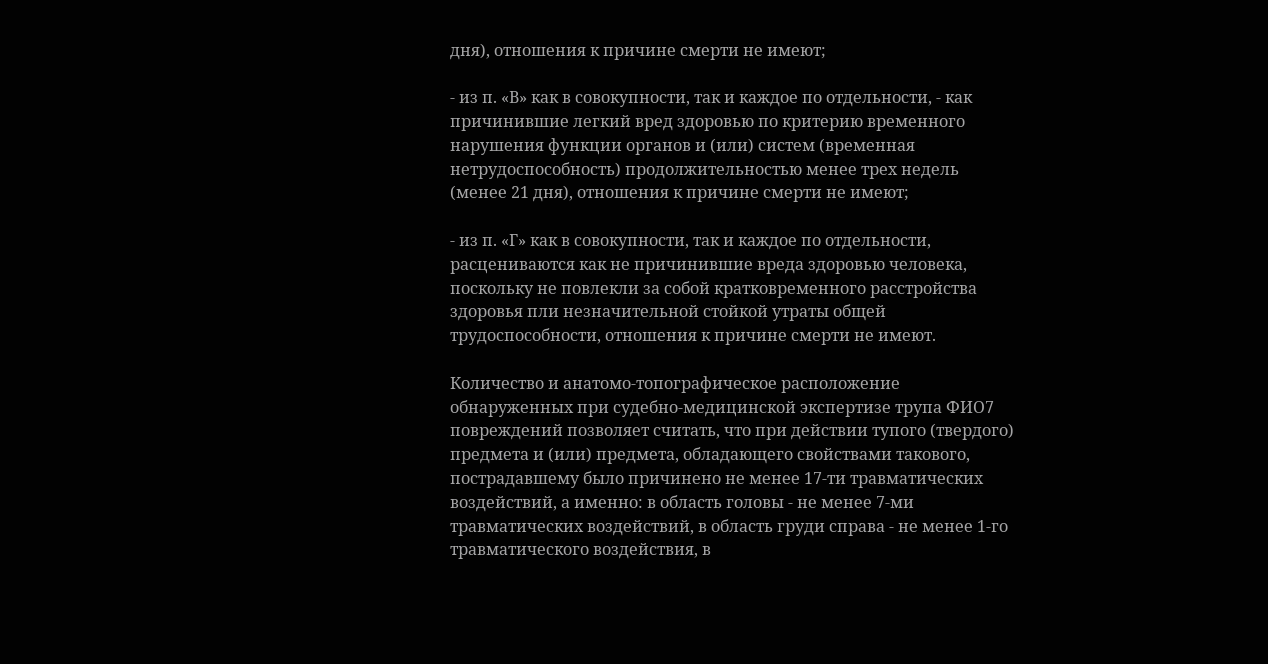дня), отношения к причине смерти не имеют;

- из п. «В» как в совокупности, так и каждое по отдельности, - как причинившие легкий вред здоровью по критерию временного нарушения функции органов и (или) систем (временная нетрудоспособность) продолжительностью менее трех недель (менее 21 дня), отношения к причине смерти не имеют;

- из п. «Г» как в совокупности, так и каждое по отдельности, расцениваются как не причинившие вреда здоровью человека, поскольку не повлекли за собой кратковременного расстройства здоровья пли незначительной стойкой утраты общей трудоспособности, отношения к причине смерти не имеют.

Количество и анатомо-топографическое расположение обнаруженных при судебно-медицинской экспертизе трупа ФИО7 повреждений позволяет считать, что при действии тупого (твердого) предмета и (или) предмета, обладающего свойствами такового, пострадавшему было причинено не менее 17-ти травматических воздействий, а именно: в область головы - не менее 7-ми травматических воздействий, в область груди справа - не менее 1-го травматического воздействия, в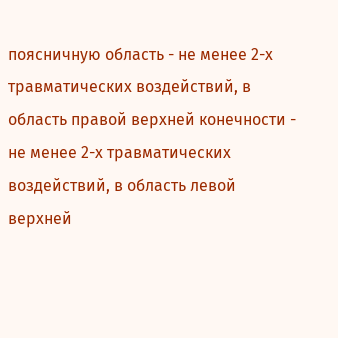поясничную область - не менее 2-х травматических воздействий, в область правой верхней конечности - не менее 2-х травматических воздействий, в область левой верхней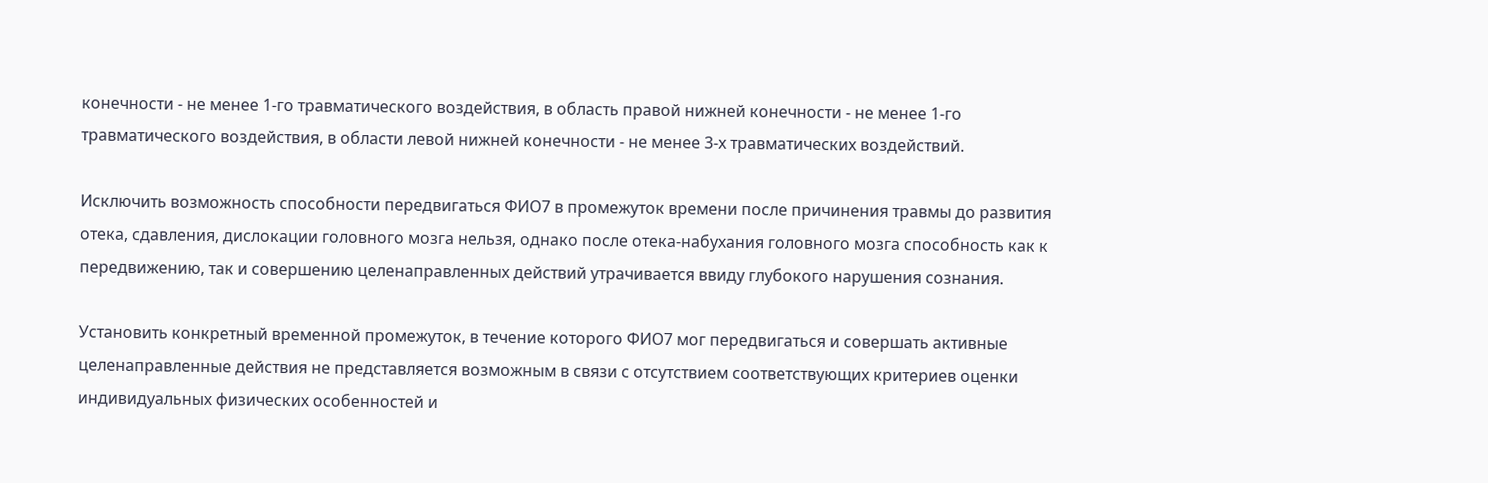конечности - не менее 1-го травматического воздействия, в область правой нижней конечности - не менее 1-го травматического воздействия, в области левой нижней конечности - не менее 3-х травматических воздействий.

Исключить возможность способности передвигаться ФИО7 в промежуток времени после причинения травмы до развития отека, сдавления, дислокации головного мозга нельзя, однако после отека-набухания головного мозга способность как к передвижению, так и совершению целенаправленных действий утрачивается ввиду глубокого нарушения сознания.

Установить конкретный временной промежуток, в течение которого ФИО7 мог передвигаться и совершать активные целенаправленные действия не представляется возможным в связи с отсутствием соответствующих критериев оценки индивидуальных физических особенностей и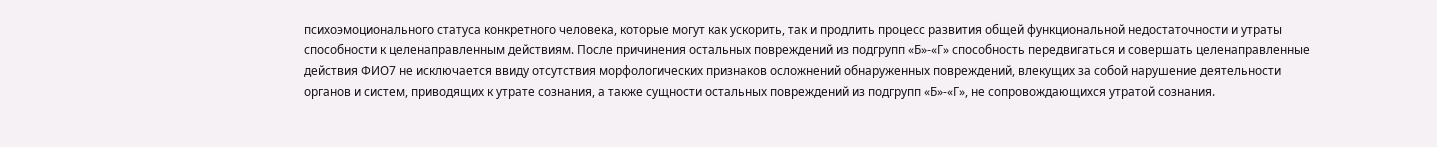психоэмоционального статуса конкретного человека, которые могут как ускорить, так и продлить процесс развития общей функциональной недостаточности и утраты способности к целенаправленным действиям. После причинения остальных повреждений из подгрупп «Б»-«Г» способность передвигаться и совершать целенаправленные действия ФИО7 не исключается ввиду отсутствия морфологических признаков осложнений обнаруженных повреждений, влекущих за собой нарушение деятельности органов и систем, приводящих к утрате сознания, а также сущности остальных повреждений из подгрупп «Б»-«Г», не сопровождающихся утратой сознания.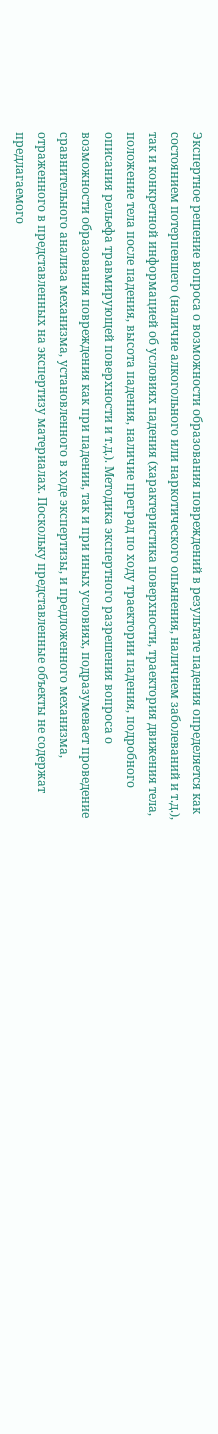Экспертное решение вопроса о возможности образования повреждений в результате падения определяется как состоянием потерпевшего (наличие алкогольного или наркотического опьянения, наличием заболеваний и т.д.), так и конкретной информацией об условиях падения (характеристика поверхности, траектория движения тела, положение тела после падения, высота падения, наличие преград по ходу траектории падения, подробного описания рельефа травмирующей поверхности и т.д.). Методика экспертного разрешения вопроса о возможности образования повреждения как при падении, так и при иных условиях, подразумевает проведение сравнительного анализа механизма, установленного в ходе экспертизы, и предложенного механизма, отраженного в представленных на экспертизу материалах. Поскольку представленные объекты не содержат предлагаемого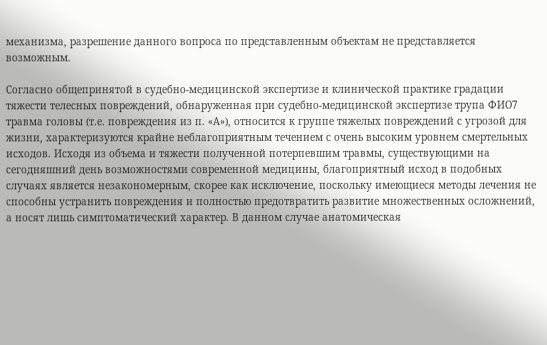механизма, разрешение данного вопроса по представленным объектам не представляется возможным.

Согласно общепринятой в судебно-медицинской экспертизе и клинической практике градации тяжести телесных повреждений, обнаруженная при судебно-медицинской экспертизе трупа ФИО7 травма головы (т.е. повреждения из п. «А»), относится к группе тяжелых повреждений с угрозой для жизни, характеризуются крайне неблагоприятным течением с очень высоким уровнем смертельных исходов. Исходя из объема и тяжести полученной потерпевшим травмы, существующими на сегодняшний день возможностями современной медицины, благоприятный исход в подобных случаях является незакономерным, скорее как исключение, поскольку имеющиеся методы лечения не способны устранить повреждения и полностью предотвратить развитие множественных осложнений, а носят лишь симптоматический характер. В данном случае анатомическая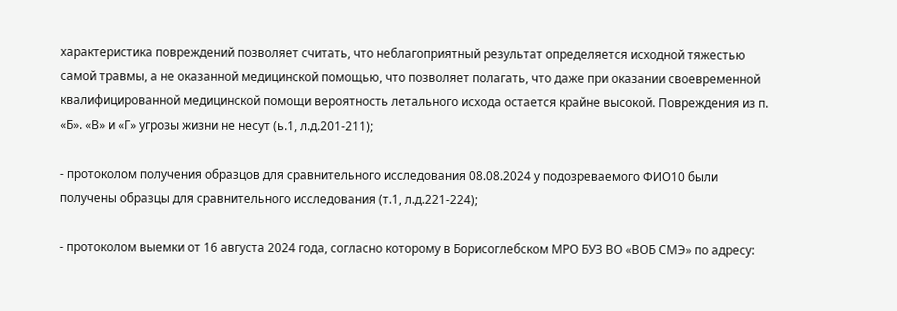характеристика повреждений позволяет считать, что неблагоприятный результат определяется исходной тяжестью самой травмы, а не оказанной медицинской помощью, что позволяет полагать, что даже при оказании своевременной квалифицированной медицинской помощи вероятность летального исхода остается крайне высокой. Повреждения из п. «Б». «В» и «Г» угрозы жизни не несут (ь.1, л.д.201-211);

- протоколом получения образцов для сравнительного исследования 08.08.2024 у подозреваемого ФИО10 были получены образцы для сравнительного исследования (т.1, л.д.221-224);

- протоколом выемки от 16 августа 2024 года, согласно которому в Борисоглебском МРО БУЗ ВО «ВОБ СМЭ» по адресу: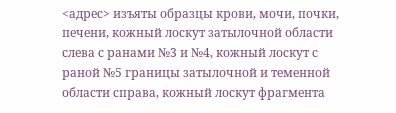<адрес> изъяты образцы крови, мочи, почки, печени, кожный лоскут затылочной области слева с ранами №3 и №4, кожный лоскут с раной №5 границы затылочной и теменной области справа, кожный лоскут фрагмента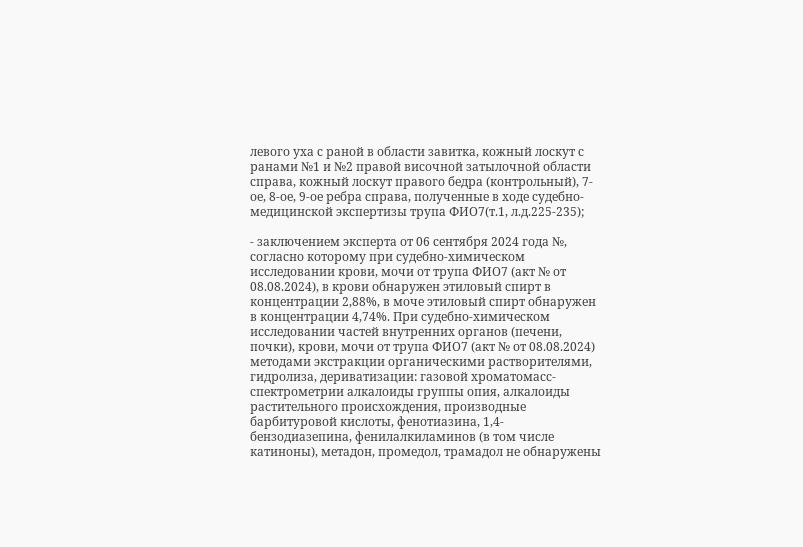левого уха с раной в области завитка, кожный лоскут с ранами №1 и №2 правой височной затылочной области справа, кожный лоскут правого бедра (контрольный), 7-ое, 8-ое, 9-ое ребра справа, полученные в ходе судебно-медицинской экспертизы трупа ФИО7(т.1, л.д.225-235);

- заключением эксперта от 06 сентября 2024 года №, согласно которому при судебно-химическом исследовании крови, мочи от трупа ФИО7 (акт № от 08.08.2024), в крови обнаружен этиловый спирт в концентрации 2,88%, в моче этиловый спирт обнаружен в концентрации 4,74%. При судебно-химическом исследовании частей внутренних органов (печени, почки), крови, мочи от трупа ФИО7 (акт № от 08.08.2024) методами экстракции органическими растворителями, гидролиза, дериватизации: газовой хроматомасс-спектрометрии алкалоиды группы опия, алкалоиды растительного происхождения, производные барбитуровой кислоты, фенотиазина, 1,4-бензодиазепина, фенилалкиламинов (в том числе катиноны), метадон, промедол, трамадол не обнаружены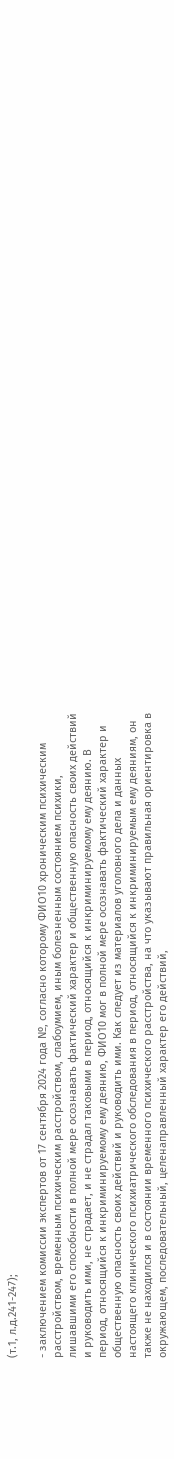(т.1, л.д.241-247);

- заключением комиссии экспертов от 17 сентября 2024 года №, согласно которому ФИО10 хроническим психическим расстройством, временным психическим расстройством, слабоумием, иным болезненным состоянием психики, лишавшими его способности в полной мере осознавать фактический характер и общественную опасность своих действий и руководить ими, не страдает, и не страдал таковыми в период, относящийся к инкриминируемому ему деянию. В период, относящийся к инкриминируемому ему деянию, ФИО10 мог в полной мере осознавать фактический характер и общественную опасность своих действий и руководить ими. Как следует из материалов уголовного дела и данных настоящего клинического психиатрического обследования в период, относящийся к инкриминируемым ему деяниям, он также не находился и в состоянии временного психического расстройства, на что указывают правильная ориентировка в окружающем, последовательный, целенаправленный характер его действий,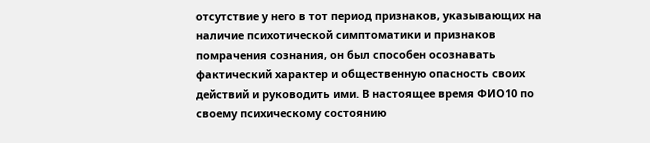отсутствие у него в тот период признаков, указывающих на наличие психотической симптоматики и признаков помрачения сознания, он был способен осознавать фактический характер и общественную опасность своих действий и руководить ими. В настоящее время ФИО10 по своему психическому состоянию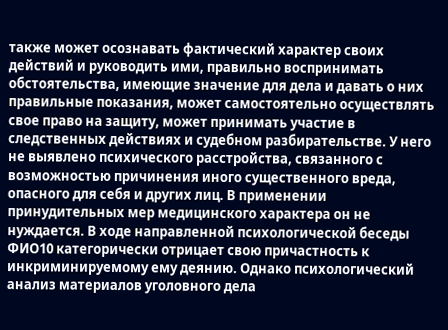также может осознавать фактический характер своих действий и руководить ими, правильно воспринимать обстоятельства, имеющие значение для дела и давать о них правильные показания, может самостоятельно осуществлять свое право на защиту, может принимать участие в следственных действиях и судебном разбирательстве. У него не выявлено психического расстройства, связанного с возможностью причинения иного существенного вреда, опасного для себя и других лиц. В применении принудительных мер медицинского характера он не нуждается. В ходе направленной психологической беседы ФИО10 категорически отрицает свою причастность к инкриминируемому ему деянию. Однако психологический анализ материалов уголовного дела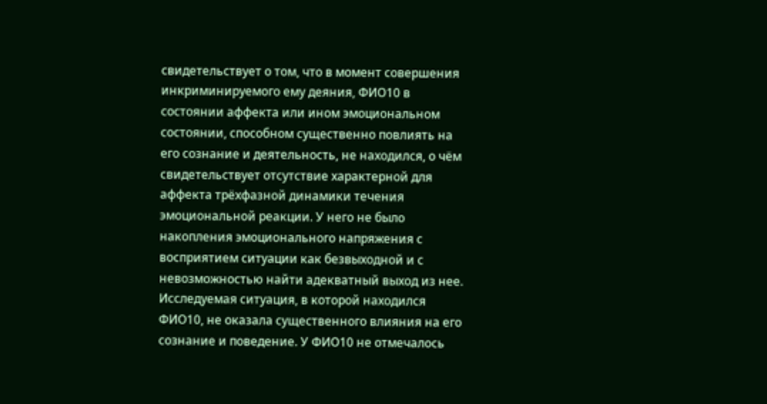свидетельствует о том, что в момент совершения инкриминируемого ему деяния, ФИО10 в состоянии аффекта или ином эмоциональном состоянии, способном существенно повлиять на его сознание и деятельность, не находился, о чём свидетельствует отсутствие характерной для аффекта трёхфазной динамики течения эмоциональной реакции. У него не было накопления эмоционального напряжения с восприятием ситуации как безвыходной и с невозможностью найти адекватный выход из нее. Исследуемая ситуация, в которой находился ФИО10, не оказала существенного влияния на его сознание и поведение. У ФИО10 не отмечалось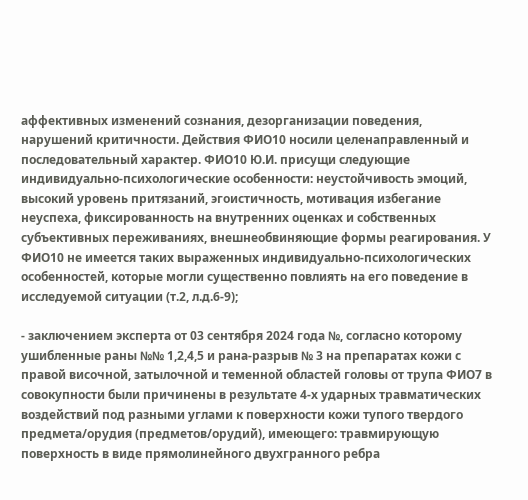аффективных изменений сознания, дезорганизации поведения, нарушений критичности. Действия ФИО10 носили целенаправленный и последовательный характер. ФИО10 Ю.И. присущи следующие индивидуально-психологические особенности: неустойчивость эмоций, высокий уровень притязаний, эгоистичность, мотивация избегание неуспеха, фиксированность на внутренних оценках и собственных субъективных переживаниях, внешнеобвиняющие формы реагирования. У ФИО10 не имеется таких выраженных индивидуально-психологических особенностей, которые могли существенно повлиять на его поведение в исследуемой ситуации (т.2, л.д.6-9);

- заключением эксперта от 03 сентября 2024 года №, согласно которому ушибленные раны №№ 1,2,4,5 и рана-разрыв № 3 на препаратах кожи с правой височной, затылочной и теменной областей головы от трупа ФИО7 в совокупности были причинены в результате 4-х ударных травматических воздействий под разными углами к поверхности кожи тупого твердого предмета/орудия (предметов/орудий), имеющего: травмирующую поверхность в виде прямолинейного двухгранного ребра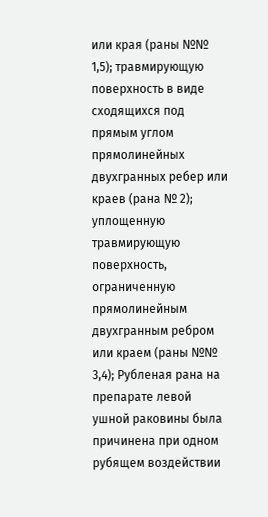или края (раны №№ 1,5); травмирующую поверхность в виде сходящихся под прямым углом прямолинейных двухгранных ребер или краев (рана № 2); уплощенную травмирующую поверхность, ограниченную прямолинейным двухгранным ребром или краем (раны №№ 3,4); Рубленая рана на препарате левой ушной раковины была причинена при одном рубящем воздействии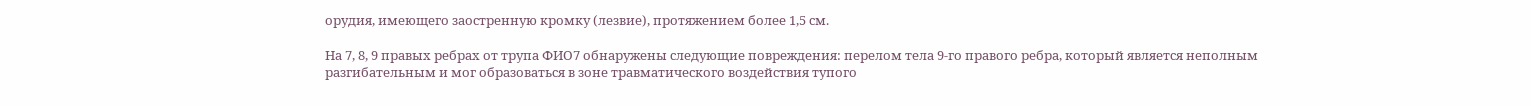орудия, имеющего заостренную кромку (лезвие), протяжением более 1,5 см.

На 7, 8, 9 правых ребрах от трупа ФИО7 обнаружены следующие повреждения: перелом тела 9-го правого ребра, который является неполным разгибательным и мог образоваться в зоне травматического воздействия тупого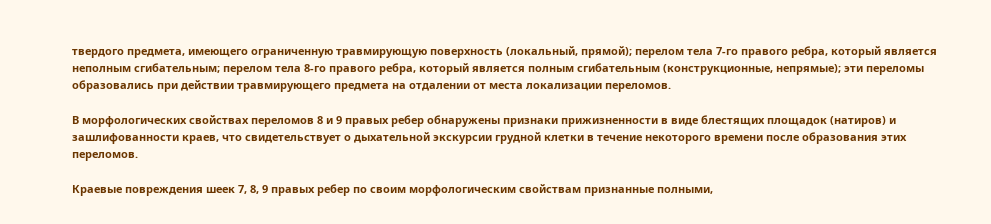твердого предмета, имеющего ограниченную травмирующую поверхность (локальный, прямой); перелом тела 7-го правого ребра, который является неполным сгибательным; перелом тела 8-го правого ребра, который является полным сгибательным (конструкционные, непрямые); эти переломы образовались при действии травмирующего предмета на отдалении от места локализации переломов.

В морфологических свойствах переломов 8 и 9 правых ребер обнаружены признаки прижизненности в виде блестящих площадок (натиров) и зашлифованности краев, что свидетельствует о дыхательной экскурсии грудной клетки в течение некоторого времени после образования этих переломов.

Краевые повреждения шеек 7, 8, 9 правых ребер по своим морфологическим свойствам признанные полными,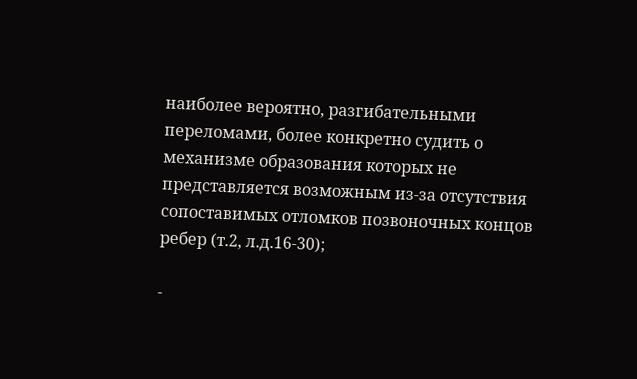наиболее вероятно, разгибательными переломами, более конкретно судить о механизме образования которых не представляется возможным из-за отсутствия сопоставимых отломков позвоночных концов ребер (т.2, л.д.16-30);

-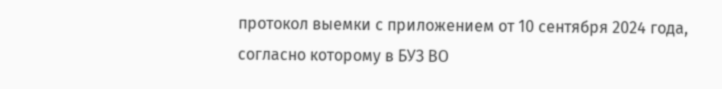протокол выемки с приложением от 10 сентября 2024 года, согласно которому в БУЗ ВО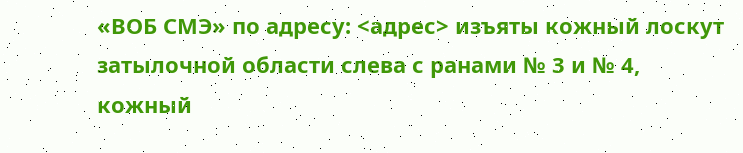«ВОБ СМЭ» по адресу: <адрес> изъяты кожный лоскут затылочной области слева с ранами № 3 и № 4, кожный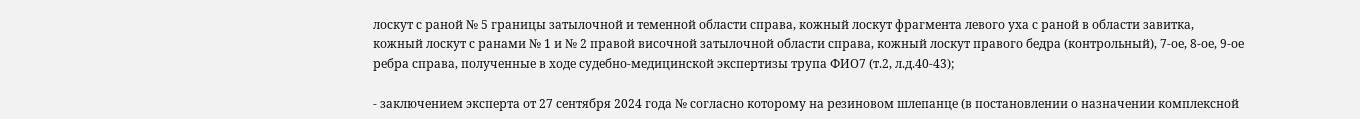лоскут с раной № 5 границы затылочной и теменной области справа, кожный лоскут фрагмента левого уха с раной в области завитка, кожный лоскут с ранами № 1 и № 2 правой височной затылочной области справа, кожный лоскут правого бедра (контрольный), 7-ое, 8-ое, 9-ое ребра справа, полученные в ходе судебно-медицинской экспертизы трупа ФИО7 (т.2, л.д.40-43);

- заключением эксперта от 27 сентября 2024 года № согласно которому на резиновом шлепанце (в постановлении о назначении комплексной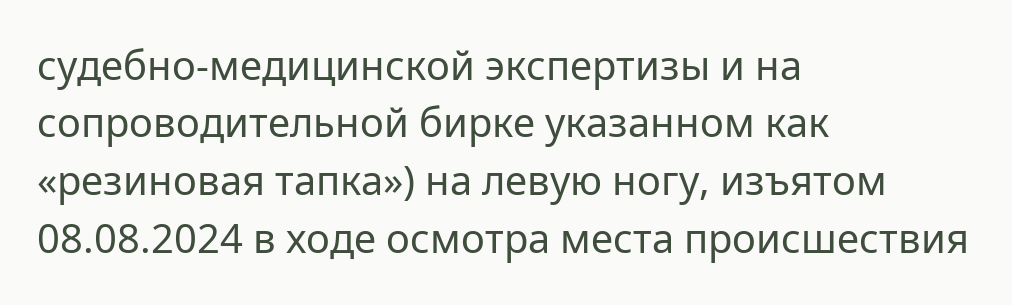судебно-медицинской экспертизы и на сопроводительной бирке указанном как «резиновая тапка») на левую ногу, изъятом 08.08.2024 в ходе осмотра места происшествия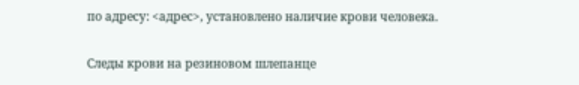по адресу: <адрес>, установлено наличие крови человека.

Следы крови на резиновом шлепанце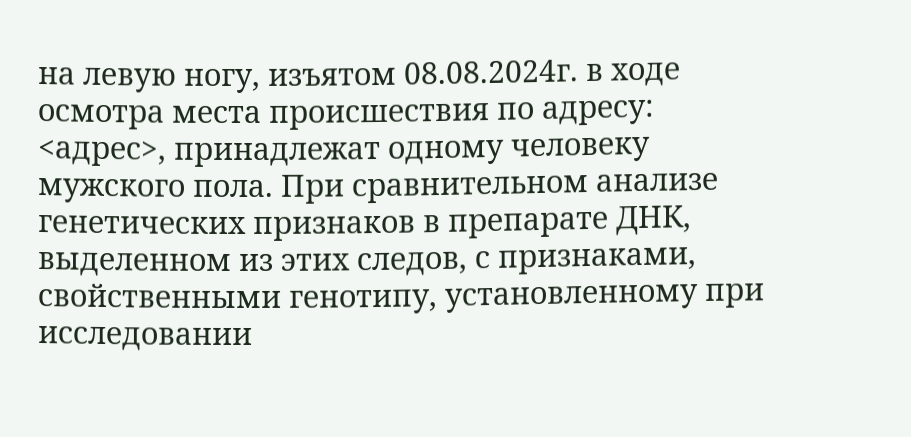на левую ногу, изъятом 08.08.2024г. в ходе осмотра места происшествия по адресу: <адрес>, принадлежат одному человеку мужского пола. При сравнительном анализе генетических признаков в препарате ДНК, выделенном из этих следов, с признаками, свойственными генотипу, установленному при исследовании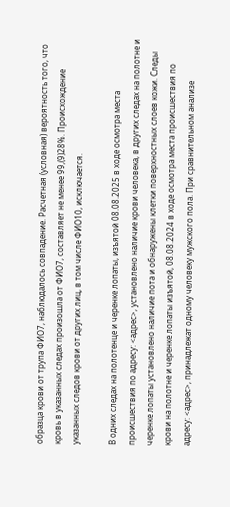образца крови от трупа ФИО7, наблюдалось совпадение. Расчетная (условная) вероятность того, что кровь в указанных следах произошла от ФИО7, составляет не менее 99,(9)28%. Происхождение указанных следов крови от других лиц, в том числе ФИО10, исключается.

В одних следах на полотенце и черенке лопаты, изъятой 08.08.2025 в ходе осмотра места происшествия по адресу: <адрес>, установлено наличие крови человека, в других следах на полотне и черенке лопаты установлено наличие пота и обнаружены клетки поверхностных слоев кожи. Следы крови на полотне и черенке лопаты изъятой, 08.08.2024 в ходе осмотра места происшествия по адресу: <адрес>, принадлежат одному человеку мужского пола. При сравнительном анализе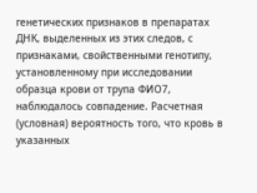генетических признаков в препаратах ДНК, выделенных из этих следов, с признаками, свойственными генотипу, установленному при исследовании образца крови от трупа ФИО7, наблюдалось совпадение. Расчетная (условная) вероятность того, что кровь в указанных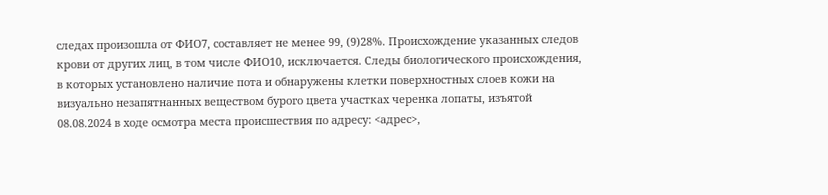следах произошла от ФИО7, составляет не менее 99, (9)28%. Происхождение указанных следов крови от других лиц, в том числе ФИО10, исключается. Следы биологического происхождения, в которых установлено наличие пота и обнаружены клетки поверхностных слоев кожи на визуально незапятнанных веществом бурого цвета участках черенка лопаты, изъятой 08.08.2024 в ходе осмотра места происшествия по адресу: <адрес>,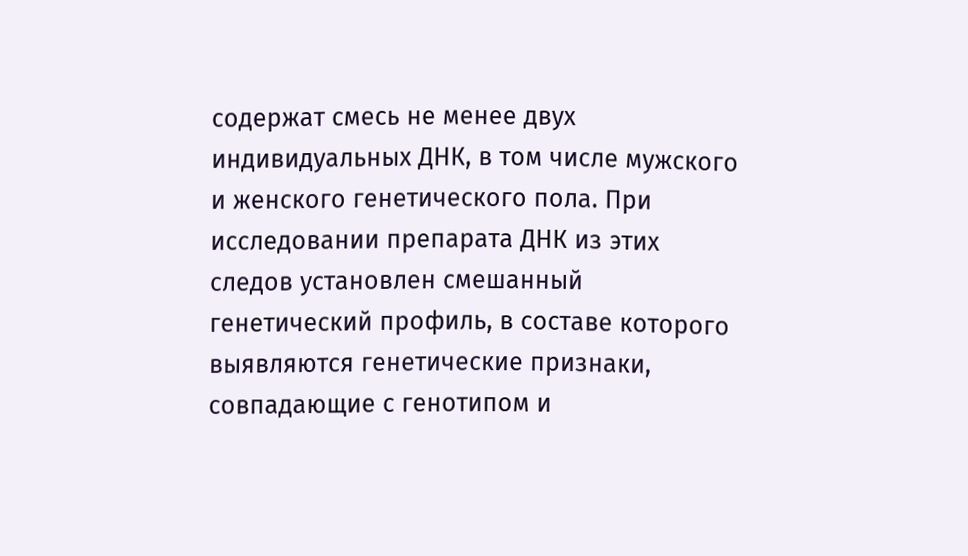содержат смесь не менее двух индивидуальных ДНК, в том числе мужского и женского генетического пола. При исследовании препарата ДНК из этих следов установлен смешанный генетический профиль, в составе которого выявляются генетические признаки, совпадающие с генотипом и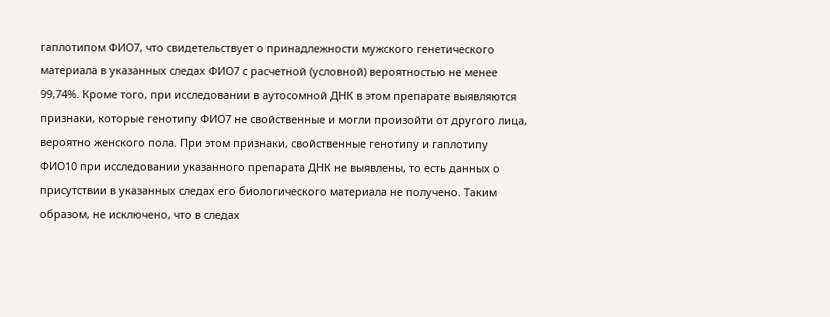гаплотипом ФИО7, что свидетельствует о принадлежности мужского генетического материала в указанных следах ФИО7 с расчетной (условной) вероятностью не менее 99,74%. Кроме того, при исследовании в аутосомной ДНК в этом препарате выявляются признаки, которые генотипу ФИО7 не свойственные и могли произойти от другого лица, вероятно женского пола. При этом признаки, свойственные генотипу и гаплотипу ФИО10 при исследовании указанного препарата ДНК не выявлены, то есть данных о присутствии в указанных следах его биологического материала не получено. Таким образом, не исключено, что в следах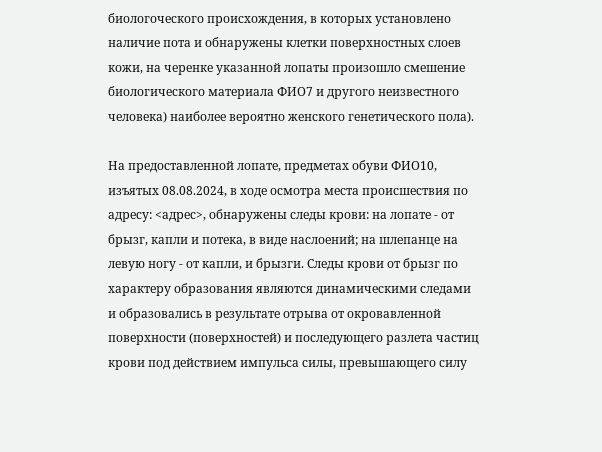биологоческого происхождения, в которых установлено наличие пота и обнаружены клетки поверхностных слоев кожи, на черенке указанной лопаты произошло смешение биологического материала ФИО7 и другого неизвестного человека) наиболее вероятно женского генетического пола).

На предоставленной лопате, предметах обуви ФИО10, изъятых 08.08.2024, в ходе осмотра места происшествия по адресу: <адрес>, обнаружены следы крови: на лопате - от брызг, капли и потека, в виде наслоений; на шлепанце на левую ногу - от капли, и брызги. Следы крови от брызг по характеру образования являются динамическими следами и образовались в результате отрыва от окровавленной поверхности (поверхностей) и последующего разлета частиц крови под действием импульса силы, превышающего силу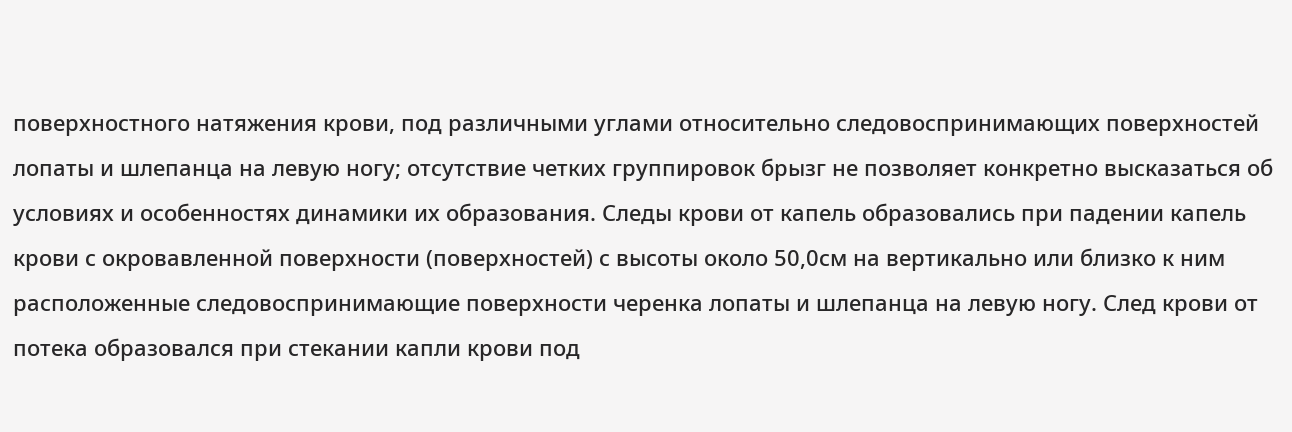поверхностного натяжения крови, под различными углами относительно следовоспринимающих поверхностей лопаты и шлепанца на левую ногу; отсутствие четких группировок брызг не позволяет конкретно высказаться об условиях и особенностях динамики их образования. Следы крови от капель образовались при падении капель крови с окровавленной поверхности (поверхностей) с высоты около 50,0см на вертикально или близко к ним расположенные следовоспринимающие поверхности черенка лопаты и шлепанца на левую ногу. След крови от потека образовался при стекании капли крови под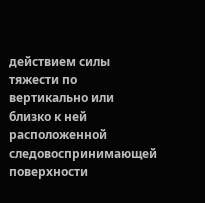действием силы тяжести по вертикально или близко к ней расположенной следовоспринимающей поверхности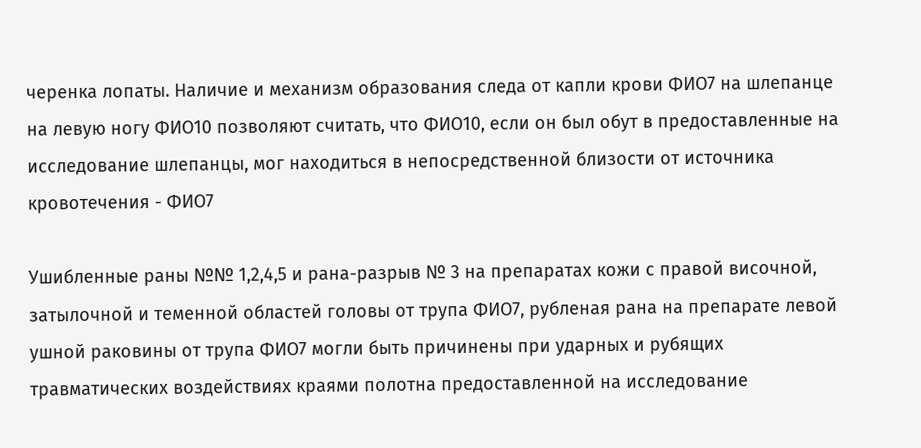черенка лопаты. Наличие и механизм образования следа от капли крови ФИО7 на шлепанце на левую ногу ФИО10 позволяют считать, что ФИО10, если он был обут в предоставленные на исследование шлепанцы, мог находиться в непосредственной близости от источника кровотечения - ФИО7

Ушибленные раны №№ 1,2,4,5 и рана-разрыв № 3 на препаратах кожи с правой височной, затылочной и теменной областей головы от трупа ФИО7, рубленая рана на препарате левой ушной раковины от трупа ФИО7 могли быть причинены при ударных и рубящих травматических воздействиях краями полотна предоставленной на исследование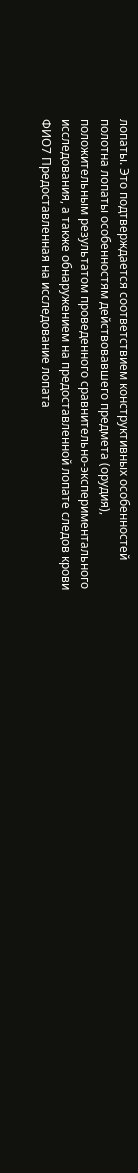лопаты. Это подтверждается соответствием конструктивных особенностей полотна лопаты особенностям действовавшего предмета (орудия), положительным результатом проведенного сравнительно-экспериментального исследования, а также обнаружением на предоставленной лопате следов крови ФИО7 Предоставленная на исследование лопата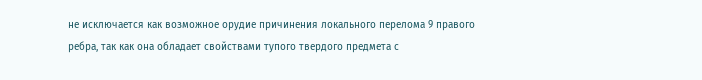не исключается как возможное орудие причинения локального перелома 9 правого ребра, так как она обладает свойствами тупого твердого предмета с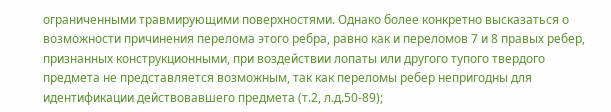ограниченными травмирующими поверхностями. Однако более конкретно высказаться о возможности причинения перелома этого ребра, равно как и переломов 7 и 8 правых ребер, признанных конструкционными, при воздействии лопаты или другого тупого твердого предмета не представляется возможным, так как переломы ребер непригодны для идентификации действовавшего предмета (т.2, л.д.50-89);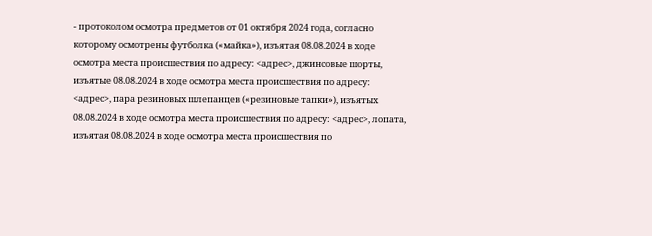- протоколом осмотра предметов от 01 октября 2024 года, согласно которому осмотрены футболка («майка»), изъятая 08.08.2024 в ходе осмотра места происшествия по адресу: <адрес>, джинсовые шорты, изъятые 08.08.2024 в ходе осмотра места происшествия по адресу: <адрес>, пара резиновых шлепанцев («резиновые тапки»), изъятых 08.08.2024 в ходе осмотра места происшествия по адресу: <адрес>, лопата, изъятая 08.08.2024 в ходе осмотра места происшествия по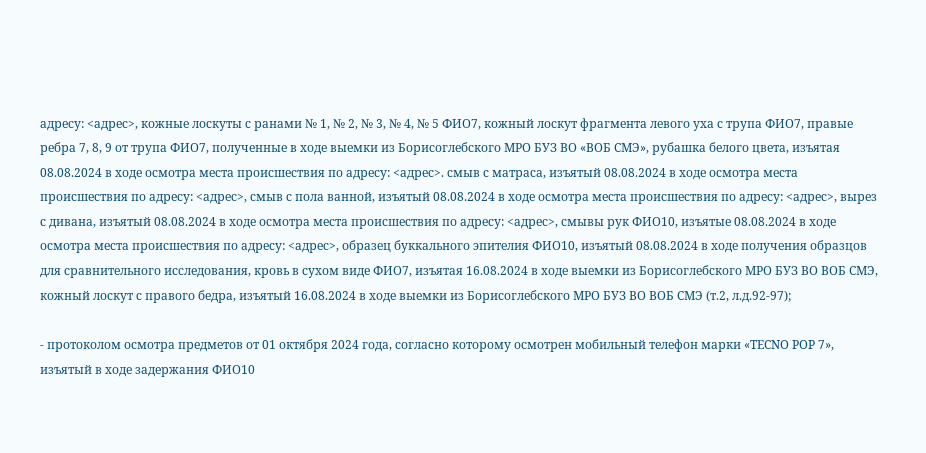адресу: <адрес>, кожные лоскуты с ранами № 1, № 2, № 3, № 4, № 5 ФИО7, кожный лоскут фрагмента левого уха с трупа ФИО7, правые ребра 7, 8, 9 от трупа ФИО7, полученные в ходе выемки из Борисоглебского МРО БУЗ ВО «ВОБ СМЭ», рубашка белого цвета, изъятая 08.08.2024 в ходе осмотра места происшествия по адресу: <адрес>. смыв с матраса, изъятый 08.08.2024 в ходе осмотра места происшествия по адресу: <адрес>, смыв с пола ванной, изъятый 08.08.2024 в ходе осмотра места происшествия по адресу: <адрес>, вырез с дивана, изъятый 08.08.2024 в ходе осмотра места происшествия по адресу: <адрес>, смывы рук ФИО10, изъятые 08.08.2024 в ходе осмотра места происшествия по адресу: <адрес>, образец буккального эпителия ФИО10, изъятый 08.08.2024 в ходе получения образцов для сравнительного исследования, кровь в сухом виде ФИО7, изъятая 16.08.2024 в ходе выемки из Борисоглебского МРО БУЗ ВО ВОБ СМЭ, кожный лоскут с правого бедра, изъятый 16.08.2024 в ходе выемки из Борисоглебского МРО БУЗ ВО ВОБ СМЭ (т.2, л.д.92-97);

- протоколом осмотра предметов от 01 октября 2024 года, согласно которому осмотрен мобильный телефон марки «TECNO POP 7», изъятый в ходе задержания ФИО10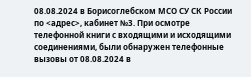08.08.2024 в Борисоглебском МСО СУ СК России по <адрес>, кабинет №3. При осмотре телефонной книги с входящими и исходящими соединениями, были обнаружен телефонные вызовы от 08.08.2024 в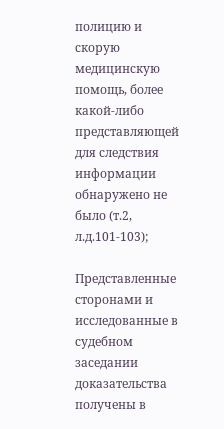полицию и скорую медицинскую помощь, более какой-либо представляющей для следствия информации обнаружено не было (т.2, л.д.101-103);

Представленные сторонами и исследованные в судебном заседании доказательства получены в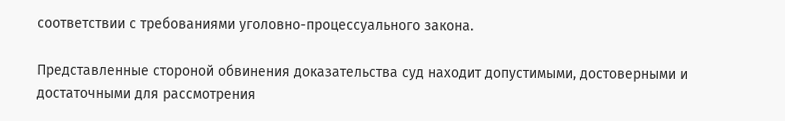соответствии с требованиями уголовно-процессуального закона.

Представленные стороной обвинения доказательства суд находит допустимыми, достоверными и достаточными для рассмотрения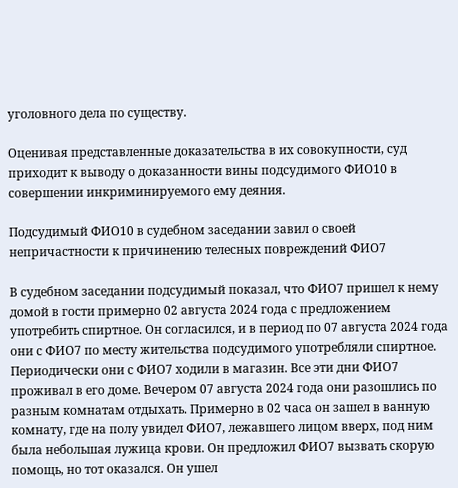уголовного дела по существу.

Оценивая представленные доказательства в их совокупности, суд приходит к выводу о доказанности вины подсудимого ФИО10 в совершении инкриминируемого ему деяния.

Подсудимый ФИО10 в судебном заседании завил о своей непричастности к причинению телесных повреждений ФИО7

В судебном заседании подсудимый показал, что ФИО7 пришел к нему домой в гости примерно 02 августа 2024 года с предложением употребить спиртное. Он согласился, и в период по 07 августа 2024 года они с ФИО7 по месту жительства подсудимого употребляли спиртное. Периодически они с ФИО7 ходили в магазин. Все эти дни ФИО7 проживал в его доме. Вечером 07 августа 2024 года они разошлись по разным комнатам отдыхать. Примерно в 02 часа он зашел в ванную комнату, где на полу увидел ФИО7, лежавшего лицом вверх, под ним была небольшая лужица крови. Он предложил ФИО7 вызвать скорую помощь, но тот оказался. Он ушел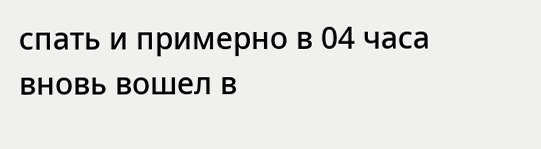спать и примерно в 04 часа вновь вошел в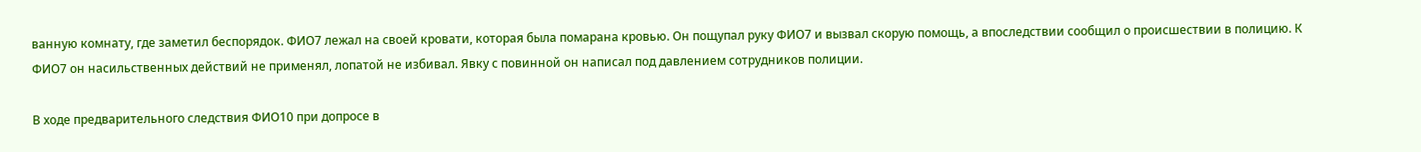ванную комнату, где заметил беспорядок. ФИО7 лежал на своей кровати, которая была помарана кровью. Он пощупал руку ФИО7 и вызвал скорую помощь, а впоследствии сообщил о происшествии в полицию. К ФИО7 он насильственных действий не применял, лопатой не избивал. Явку с повинной он написал под давлением сотрудников полиции.

В ходе предварительного следствия ФИО10 при допросе в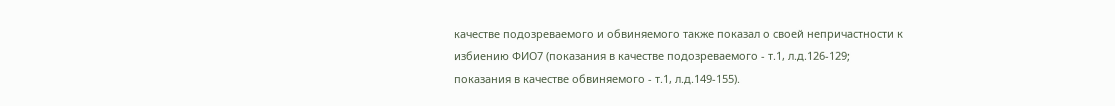качестве подозреваемого и обвиняемого также показал о своей непричастности к избиению ФИО7 (показания в качестве подозреваемого - т.1, л.д.126-129; показания в качестве обвиняемого - т.1, л.д.149-155).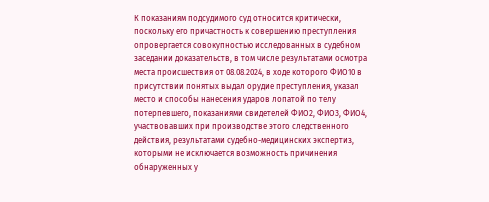К показаниям подсудимого суд относится критически, поскольку его причастность к совершению преступления опровергается совокупностью исследованных в судебном заседании доказательств, в том числе результатами осмотра места происшествия от 08.08.2024, в ходе которого ФИО10 в присутствии понятых выдал орудие преступления, указал место и способы нанесения ударов лопатой по телу потерпевшего, показаниями свидетелей ФИО2, ФИО3, ФИО4, участвовавших при производстве этого следственного действия, результатами судебно-медицинских экспертиз, которыми не исключается возможность причинения обнаруженных у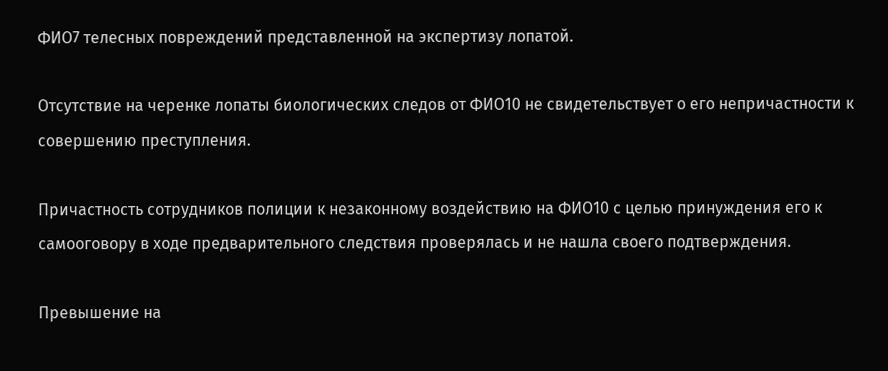ФИО7 телесных повреждений представленной на экспертизу лопатой.

Отсутствие на черенке лопаты биологических следов от ФИО10 не свидетельствует о его непричастности к совершению преступления.

Причастность сотрудников полиции к незаконному воздействию на ФИО10 с целью принуждения его к самооговору в ходе предварительного следствия проверялась и не нашла своего подтверждения.

Превышение на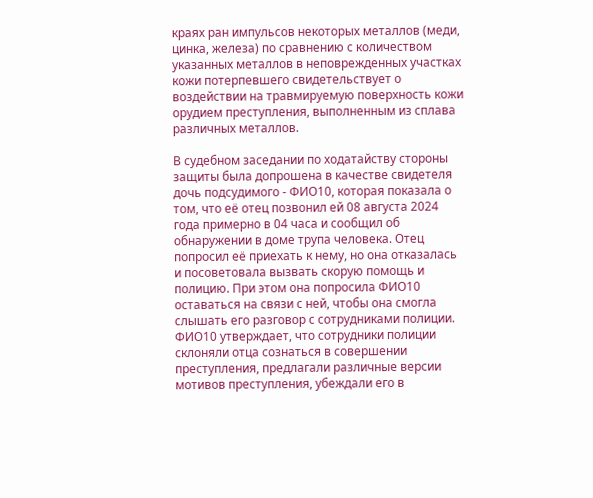краях ран импульсов некоторых металлов (меди, цинка, железа) по сравнению с количеством указанных металлов в неповрежденных участках кожи потерпевшего свидетельствует о воздействии на травмируемую поверхность кожи орудием преступления, выполненным из сплава различных металлов.

В судебном заседании по ходатайству стороны защиты была допрошена в качестве свидетеля дочь подсудимого - ФИО10, которая показала о том, что её отец позвонил ей 08 августа 2024 года примерно в 04 часа и сообщил об обнаружении в доме трупа человека. Отец попросил её приехать к нему, но она отказалась и посоветовала вызвать скорую помощь и полицию. При этом она попросила ФИО10 оставаться на связи с ней, чтобы она смогла слышать его разговор с сотрудниками полиции. ФИО10 утверждает, что сотрудники полиции склоняли отца сознаться в совершении преступления, предлагали различные версии мотивов преступления, убеждали его в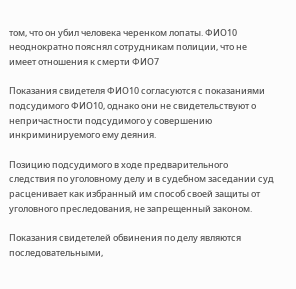том, что он убил человека черенком лопаты. ФИО10 неоднократно пояснял сотрудникам полиции, что не имеет отношения к смерти ФИО7

Показания свидетеля ФИО10 согласуются с показаниями подсудимого ФИО10, однако они не свидетельствуют о непричастности подсудимого у совершению инкриминируемого ему деяния.

Позицию подсудимого в ходе предварительного следствия по уголовному делу и в судебном заседании суд расценивает как избранный им способ своей защиты от уголовного преследования, не запрещенный законом.

Показания свидетелей обвинения по делу являются последовательными,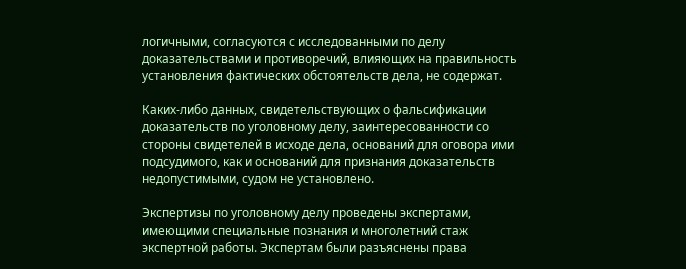логичными, согласуются с исследованными по делу доказательствами и противоречий, влияющих на правильность установления фактических обстоятельств дела, не содержат.

Каких-либо данных, свидетельствующих о фальсификации доказательств по уголовному делу, заинтересованности со стороны свидетелей в исходе дела, оснований для оговора ими подсудимого, как и оснований для признания доказательств недопустимыми, судом не установлено.

Экспертизы по уголовному делу проведены экспертами, имеющими специальные познания и многолетний стаж экспертной работы. Экспертам были разъяснены права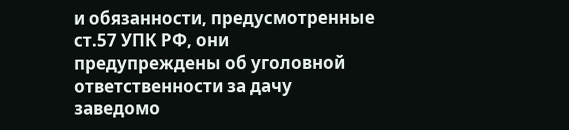и обязанности, предусмотренные ст.57 УПК РФ, они предупреждены об уголовной ответственности за дачу заведомо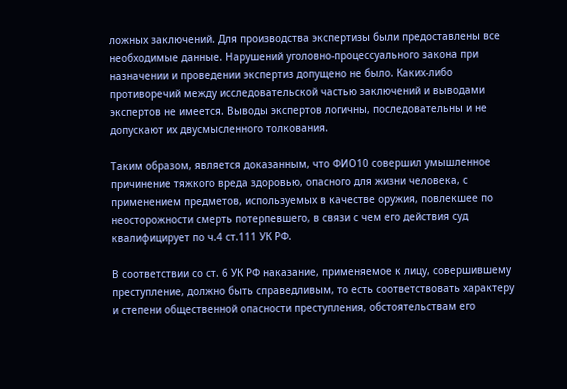ложных заключений. Для производства экспертизы были предоставлены все необходимые данные. Нарушений уголовно-процессуального закона при назначении и проведении экспертиз допущено не было. Каких-либо противоречий между исследовательской частью заключений и выводами экспертов не имеется. Выводы экспертов логичны, последовательны и не допускают их двусмысленного толкования.

Таким образом, является доказанным, что ФИО10 совершил умышленное причинение тяжкого вреда здоровью, опасного для жизни человека, с применением предметов, используемых в качестве оружия, повлекшее по неосторожности смерть потерпевшего, в связи с чем его действия суд квалифицирует по ч.4 ст.111 УК РФ.

В соответствии со ст. 6 УК РФ наказание, применяемое к лицу, совершившему преступление, должно быть справедливым, то есть соответствовать характеру и степени общественной опасности преступления, обстоятельствам его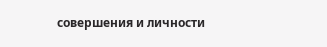совершения и личности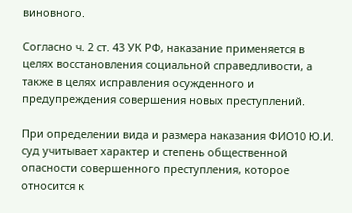виновного.

Согласно ч. 2 ст. 43 УК РФ, наказание применяется в целях восстановления социальной справедливости, а также в целях исправления осужденного и предупреждения совершения новых преступлений.

При определении вида и размера наказания ФИО10 Ю.И. суд учитывает характер и степень общественной опасности совершенного преступления, которое относится к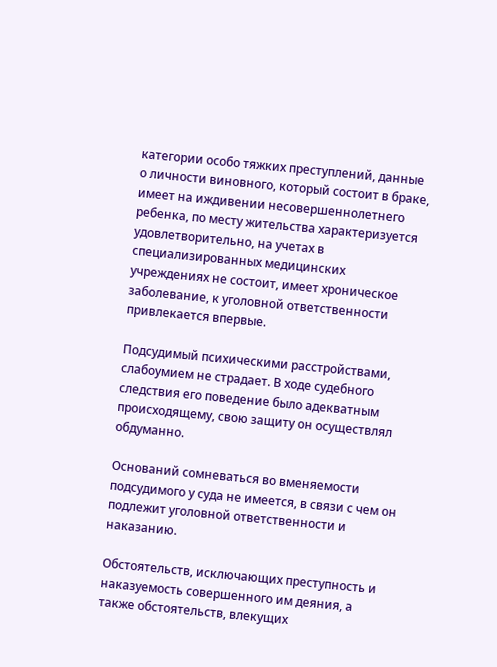категории особо тяжких преступлений, данные о личности виновного, который состоит в браке, имеет на иждивении несовершеннолетнего ребенка, по месту жительства характеризуется удовлетворительно, на учетах в специализированных медицинских учреждениях не состоит, имеет хроническое заболевание, к уголовной ответственности привлекается впервые.

Подсудимый психическими расстройствами, слабоумием не страдает. В ходе судебного следствия его поведение было адекватным происходящему, свою защиту он осуществлял обдуманно.

Оснований сомневаться во вменяемости подсудимого у суда не имеется, в связи с чем он подлежит уголовной ответственности и наказанию.

Обстоятельств, исключающих преступность и наказуемость совершенного им деяния, а также обстоятельств, влекущих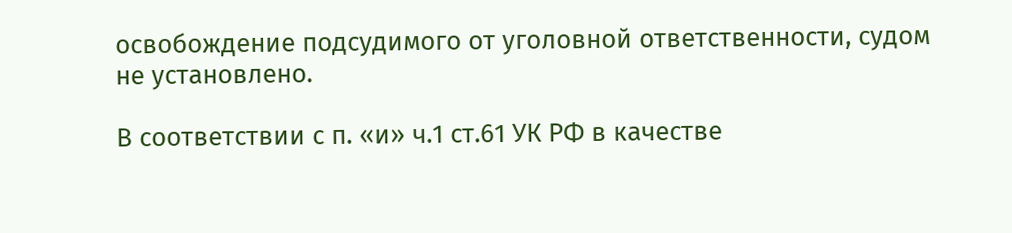освобождение подсудимого от уголовной ответственности, судом не установлено.

В соответствии с п. «и» ч.1 ст.61 УК РФ в качестве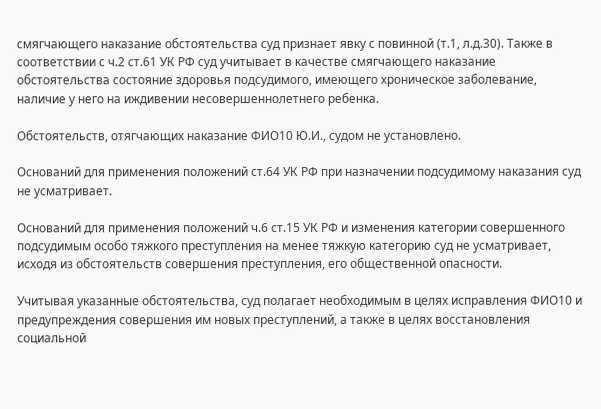смягчающего наказание обстоятельства суд признает явку с повинной (т.1, л.д.30). Также в соответствии с ч.2 ст.61 УК РФ суд учитывает в качестве смягчающего наказание обстоятельства состояние здоровья подсудимого, имеющего хроническое заболевание, наличие у него на иждивении несовершеннолетнего ребенка.

Обстоятельств, отягчающих наказание ФИО10 Ю.И., судом не установлено.

Оснований для применения положений ст.64 УК РФ при назначении подсудимому наказания суд не усматривает.

Оснований для применения положений ч.6 ст.15 УК РФ и изменения категории совершенного подсудимым особо тяжкого преступления на менее тяжкую категорию суд не усматривает, исходя из обстоятельств совершения преступления, его общественной опасности.

Учитывая указанные обстоятельства, суд полагает необходимым в целях исправления ФИО10 и предупреждения совершения им новых преступлений, а также в целях восстановления социальной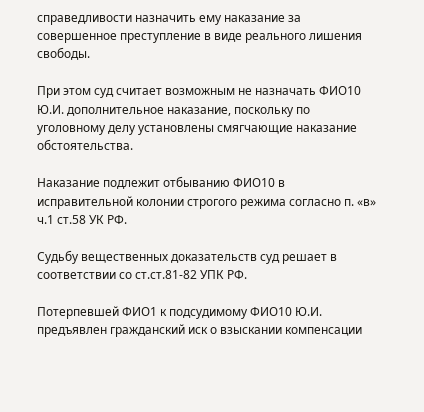справедливости назначить ему наказание за совершенное преступление в виде реального лишения свободы.

При этом суд считает возможным не назначать ФИО10 Ю.И. дополнительное наказание, поскольку по уголовному делу установлены смягчающие наказание обстоятельства.

Наказание подлежит отбыванию ФИО10 в исправительной колонии строгого режима согласно п. «в» ч.1 ст.58 УК РФ.

Судьбу вещественных доказательств суд решает в соответствии со ст.ст.81-82 УПК РФ.

Потерпевшей ФИО1 к подсудимому ФИО10 Ю.И. предъявлен гражданский иск о взыскании компенсации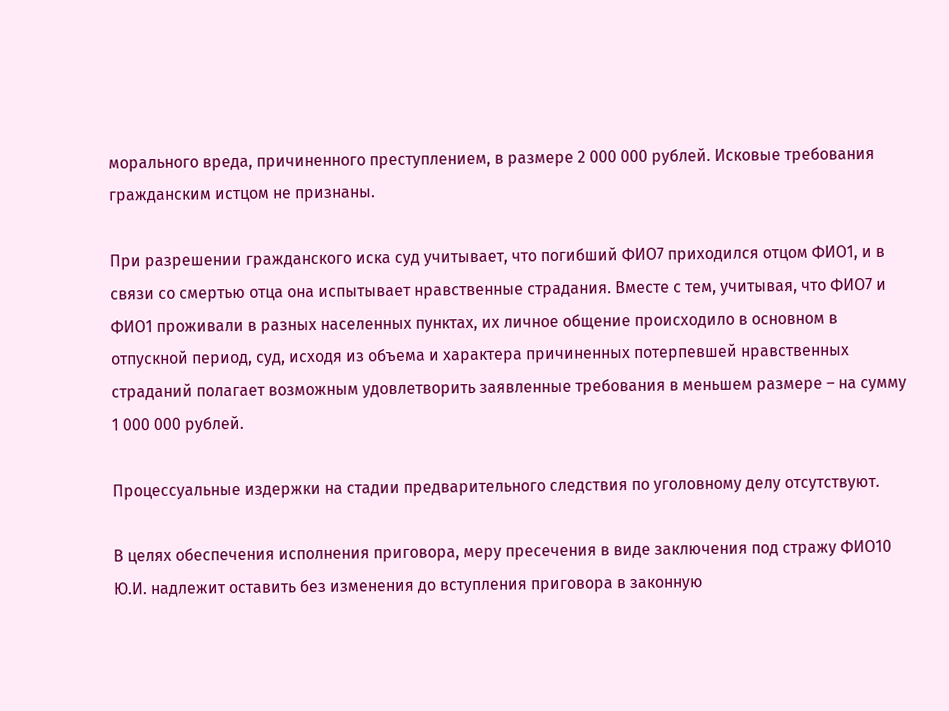морального вреда, причиненного преступлением, в размере 2 000 000 рублей. Исковые требования гражданским истцом не признаны.

При разрешении гражданского иска суд учитывает, что погибший ФИО7 приходился отцом ФИО1, и в связи со смертью отца она испытывает нравственные страдания. Вместе с тем, учитывая, что ФИО7 и ФИО1 проживали в разных населенных пунктах, их личное общение происходило в основном в отпускной период, суд, исходя из объема и характера причиненных потерпевшей нравственных страданий полагает возможным удовлетворить заявленные требования в меньшем размере – на сумму 1 000 000 рублей.

Процессуальные издержки на стадии предварительного следствия по уголовному делу отсутствуют.

В целях обеспечения исполнения приговора, меру пресечения в виде заключения под стражу ФИО10 Ю.И. надлежит оставить без изменения до вступления приговора в законную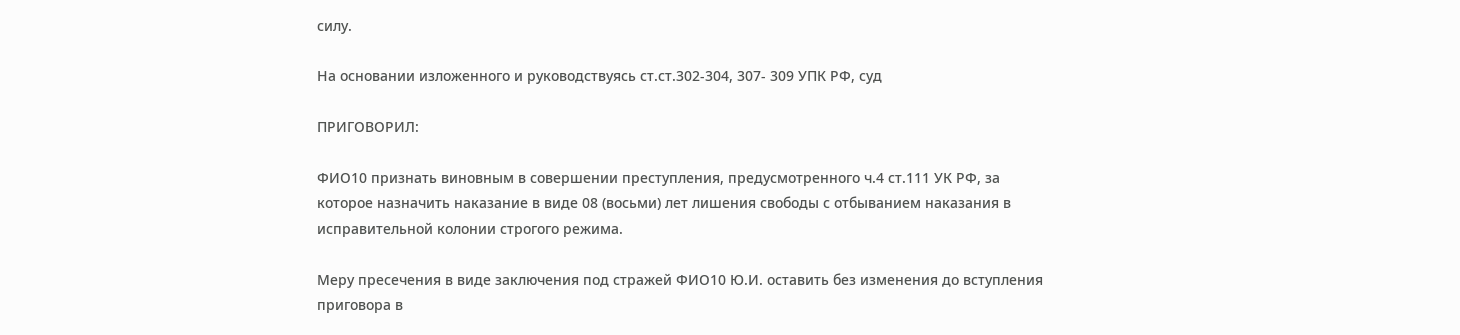силу.

На основании изложенного и руководствуясь ст.ст.302-304, 307- 309 УПК РФ, суд

ПРИГОВОРИЛ:

ФИО10 признать виновным в совершении преступления, предусмотренного ч.4 ст.111 УК РФ, за которое назначить наказание в виде 08 (восьми) лет лишения свободы с отбыванием наказания в исправительной колонии строгого режима.

Меру пресечения в виде заключения под стражей ФИО10 Ю.И. оставить без изменения до вступления приговора в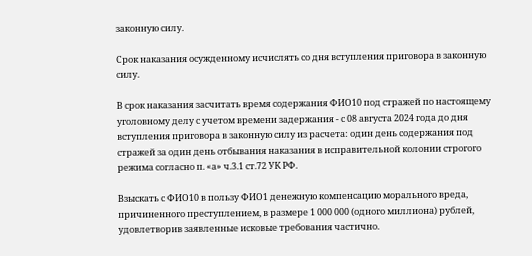законную силу.

Срок наказания осужденному исчислять со дня вступления приговора в законную силу.

В срок наказания засчитать время содержания ФИО10 под стражей по настоящему уголовному делу с учетом времени задержания - с 08 августа 2024 года до дня вступления приговора в законную силу из расчета: один день содержания под стражей за один день отбывания наказания в исправительной колонии строгого режима согласно п. «а» ч.3.1 ст.72 УК РФ.

Взыскать с ФИО10 в пользу ФИО1 денежную компенсацию морального вреда, причиненного преступлением, в размере 1 000 000 (одного миллиона) рублей, удовлетворив заявленные исковые требования частично.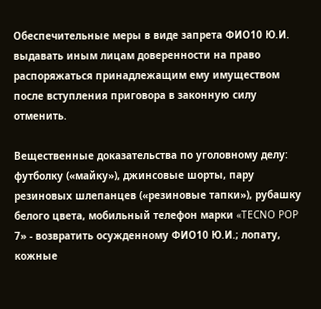Обеспечительные меры в виде запрета ФИО10 Ю.И. выдавать иным лицам доверенности на право распоряжаться принадлежащим ему имуществом после вступления приговора в законную силу отменить.

Вещественные доказательства по уголовному делу: футболку («майку»), джинсовые шорты, пару резиновых шлепанцев («резиновые тапки»), рубашку белого цвета, мобильный телефон марки «TECNO POP 7» - возвратить осужденному ФИО10 Ю.И.; лопату, кожные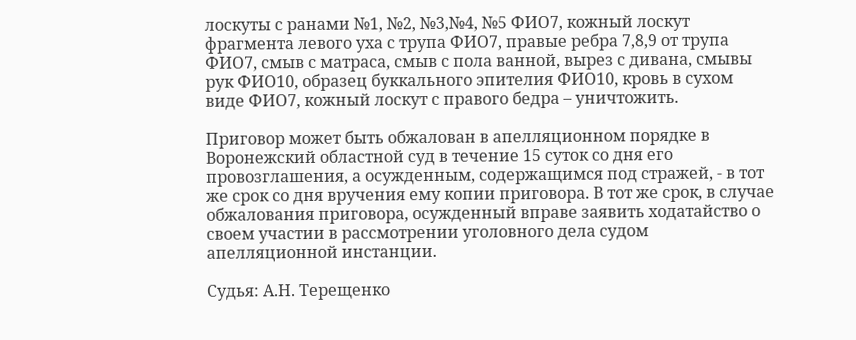лоскуты с ранами №1, №2, №3,№4, №5 ФИО7, кожный лоскут фрагмента левого уха с трупа ФИО7, правые ребра 7,8,9 от трупа ФИО7, смыв с матраса, смыв с пола ванной, вырез с дивана, смывы рук ФИО10, образец буккального эпителия ФИО10, кровь в сухом виде ФИО7, кожный лоскут с правого бедра – уничтожить.

Приговор может быть обжалован в апелляционном порядке в Воронежский областной суд в течение 15 суток со дня его провозглашения, а осужденным, содержащимся под стражей, - в тот же срок со дня вручения ему копии приговора. В тот же срок, в случае обжалования приговора, осужденный вправе заявить ходатайство о своем участии в рассмотрении уголовного дела судом апелляционной инстанции.

Судья: А.Н. Терещенко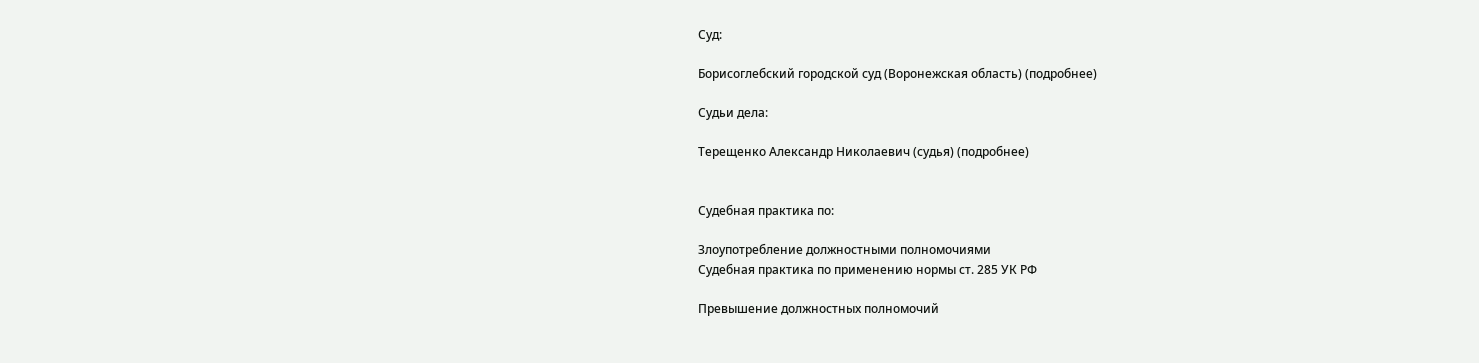Суд:

Борисоглебский городской суд (Воронежская область) (подробнее)

Судьи дела:

Терещенко Александр Николаевич (судья) (подробнее)


Судебная практика по:

Злоупотребление должностными полномочиями
Судебная практика по применению нормы ст. 285 УК РФ

Превышение должностных полномочий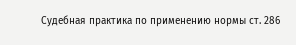Судебная практика по применению нормы ст. 286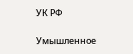УК РФ

Умышленное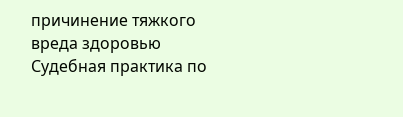причинение тяжкого вреда здоровью
Судебная практика по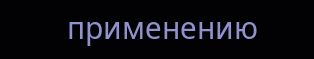применению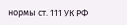нормы ст. 111 УК РФ